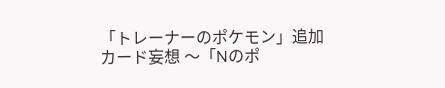「トレーナーのポケモン」追加カード妄想 〜「Nのポ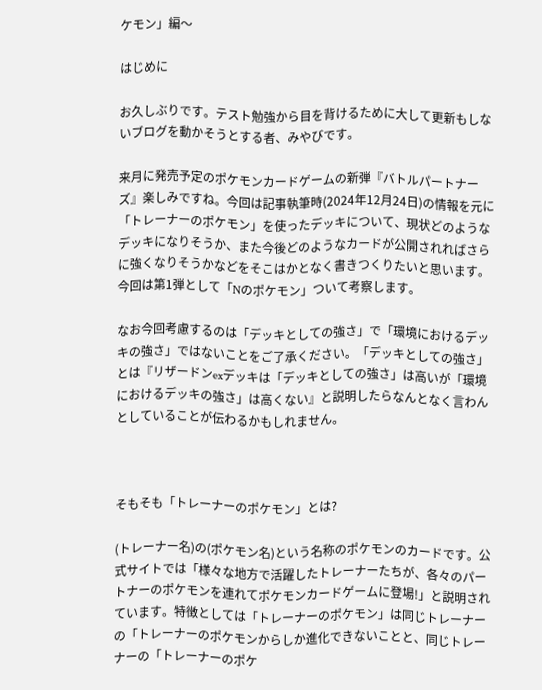ケモン」編〜

はじめに

お久しぶりです。テスト勉強から目を背けるために大して更新もしないブログを動かそうとする者、みやびです。

来月に発売予定のポケモンカードゲームの新弾『バトルパートナーズ』楽しみですね。今回は記事執筆時(2024年12月24日)の情報を元に「トレーナーのポケモン」を使ったデッキについて、現状どのようなデッキになりそうか、また今後どのようなカードが公開されればさらに強くなりそうかなどをそこはかとなく書きつくりたいと思います。今回は第1弾として「Nのポケモン」ついて考察します。

なお今回考慮するのは「デッキとしての強さ」で「環境におけるデッキの強さ」ではないことをご了承ください。「デッキとしての強さ」とは『リザードンexデッキは「デッキとしての強さ」は高いが「環境におけるデッキの強さ」は高くない』と説明したらなんとなく言わんとしていることが伝わるかもしれません。



そもそも「トレーナーのポケモン」とは?

(トレーナー名)の(ポケモン名)という名称のポケモンのカードです。公式サイトでは「様々な地方で活躍したトレーナーたちが、各々のパートナーのポケモンを連れてポケモンカードゲームに登場!」と説明されています。特徴としては「トレーナーのポケモン」は同じトレーナーの「トレーナーのポケモンからしか進化できないことと、同じトレーナーの「トレーナーのポケ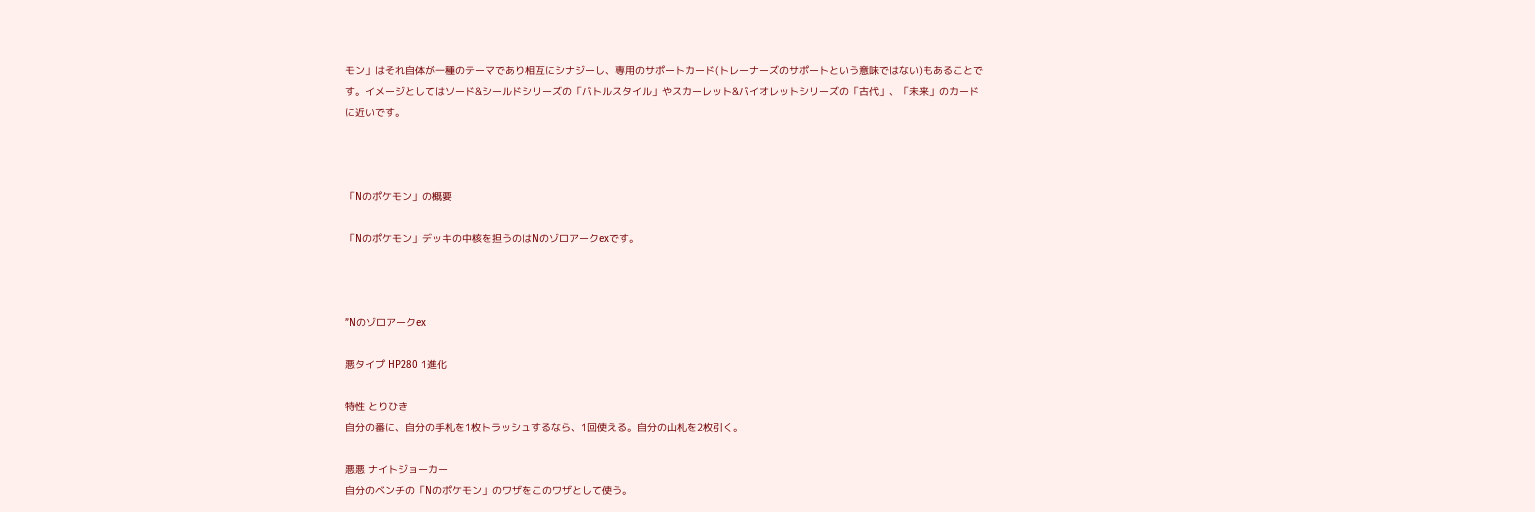モン」はそれ自体が一種のテーマであり相互にシナジーし、専用のサポートカード(トレーナーズのサポートという意味ではない)もあることです。イメージとしてはソード&シールドシリーズの「バトルスタイル」やスカーレット&バイオレットシリーズの「古代」、「未来」のカードに近いです。



「Nのポケモン」の概要

「Nのポケモン」デッキの中核を担うのはNのゾロアークexです。



”Nのゾロアークex

悪タイプ HP280 1進化

特性 とりひき
自分の番に、自分の手札を1枚トラッシュするなら、1回使える。自分の山札を2枚引く。

悪悪 ナイトジョーカー
自分のベンチの「Nのポケモン」のワザをこのワザとして使う。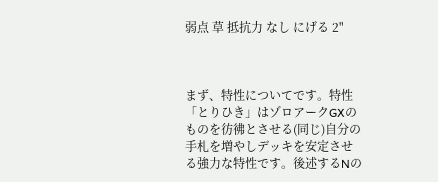弱点 草 抵抗力 なし にげる 2"



まず、特性についてです。特性「とりひき」はゾロアークGXのものを彷彿とさせる(同じ)自分の手札を増やしデッキを安定させる強力な特性です。後述するNの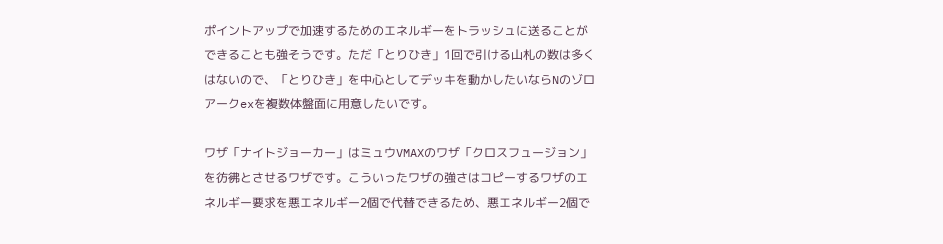ポイントアップで加速するためのエネルギーをトラッシュに送ることができることも強そうです。ただ「とりひき」1回で引ける山札の数は多くはないので、「とりひき」を中心としてデッキを動かしたいならNのゾロアークexを複数体盤面に用意したいです。

ワザ「ナイトジョーカー」はミュウVMAXのワザ「クロスフュージョン」を彷彿とさせるワザです。こういったワザの強さはコピーするワザのエネルギー要求を悪エネルギー2個で代替できるため、悪エネルギー2個で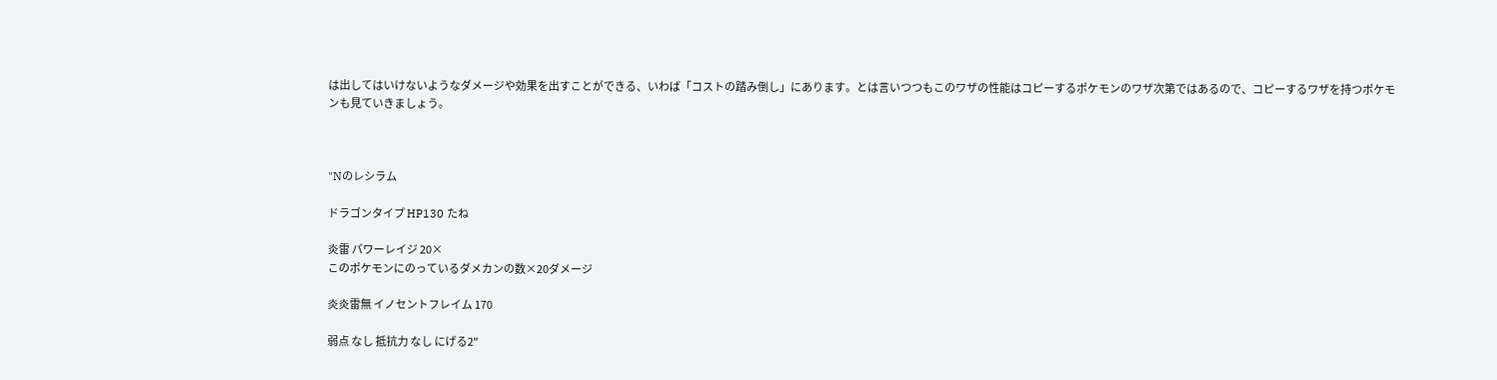は出してはいけないようなダメージや効果を出すことができる、いわば「コストの踏み倒し」にあります。とは言いつつもこのワザの性能はコピーするポケモンのワザ次第ではあるので、コピーするワザを持つポケモンも見ていきましょう。



"Nのレシラム

ドラゴンタイプ HP130 たね

炎雷 パワーレイジ 20×
このポケモンにのっているダメカンの数×20ダメージ

炎炎雷無 イノセントフレイム 170

弱点 なし 抵抗力 なし にげる2"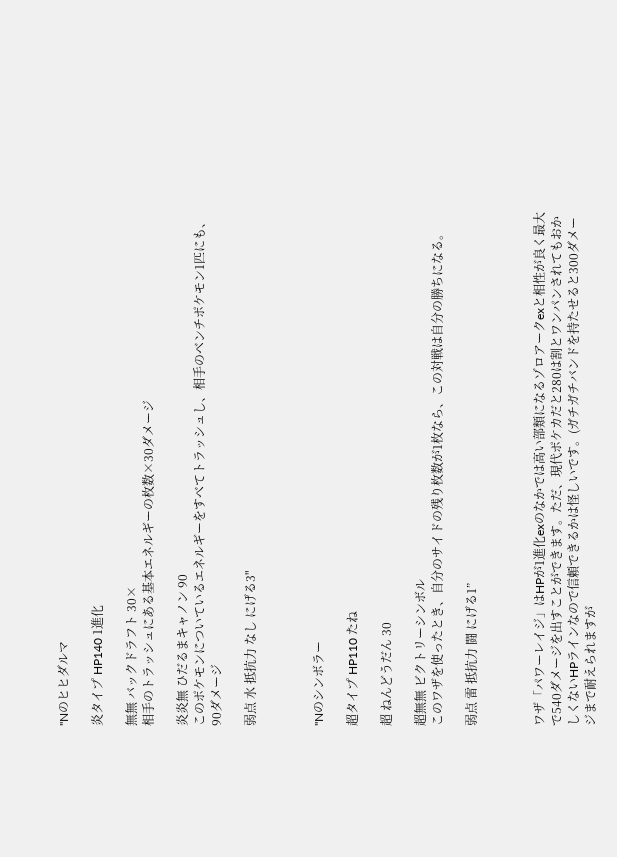"Nのヒヒダルマ

炎タイプ HP140 1進化

無無 バックドラフト 30×
相手のトラッシュにある基本エネルギーの枚数×30ダメージ

炎炎無 ひだるまキャノン 90
このポケモンについているエネルギーをすべてトラッシュし、相手のベンチポケモン1匹にも、90ダメージ

弱点 水 抵抗力 なし にげる3"



"Nのシンボラー

超タイプ HP110 たね

超 ねんどうだん 30

超無無 ビクトリーシンボル
このワザを使ったとき、自分のサイドの残り枚数が1枚なら、この対戦は自分の勝ちになる。

弱点 雷 抵抗力 闘 にげる1”



ワザ「パワーレイジ」はHPが1進化exのなかでは高い部類になるゾロアークexと相性が良く最大で540ダメージを出すことができます。ただ、現代ポケカだと280は割とワンパンされてもおかしくないHPラインなので信頼できるかは怪しいです。(ガチガチバンドを持たせると300ダメージまで耐えられますが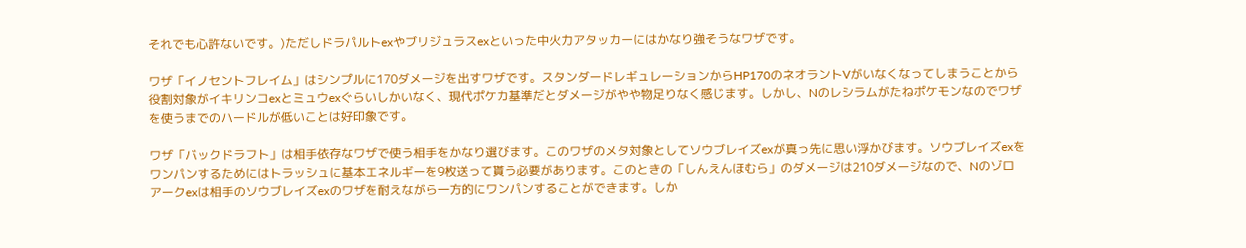それでも心許ないです。)ただしドラパルトexやブリジュラスexといった中火力アタッカーにはかなり強そうなワザです。

ワザ「イノセントフレイム」はシンプルに170ダメージを出すワザです。スタンダードレギュレーションからHP170のネオラントVがいなくなってしまうことから役割対象がイキリンコexとミュウexぐらいしかいなく、現代ポケカ基準だとダメージがやや物足りなく感じます。しかし、Nのレシラムがたねポケモンなのでワザを使うまでのハードルが低いことは好印象です。

ワザ「バックドラフト」は相手依存なワザで使う相手をかなり選びます。このワザのメタ対象としてソウブレイズexが真っ先に思い浮かびます。ソウブレイズexをワンパンするためにはトラッシュに基本エネルギーを9枚送って貰う必要があります。このときの「しんえんほむら」のダメージは210ダメージなので、Nのゾロアークexは相手のソウブレイズexのワザを耐えながら一方的にワンパンすることができます。しか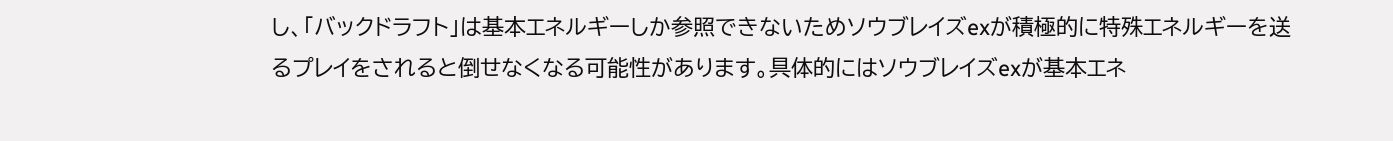し、「バックドラフト」は基本エネルギーしか参照できないためソウブレイズexが積極的に特殊エネルギーを送るプレイをされると倒せなくなる可能性があります。具体的にはソウブレイズexが基本エネ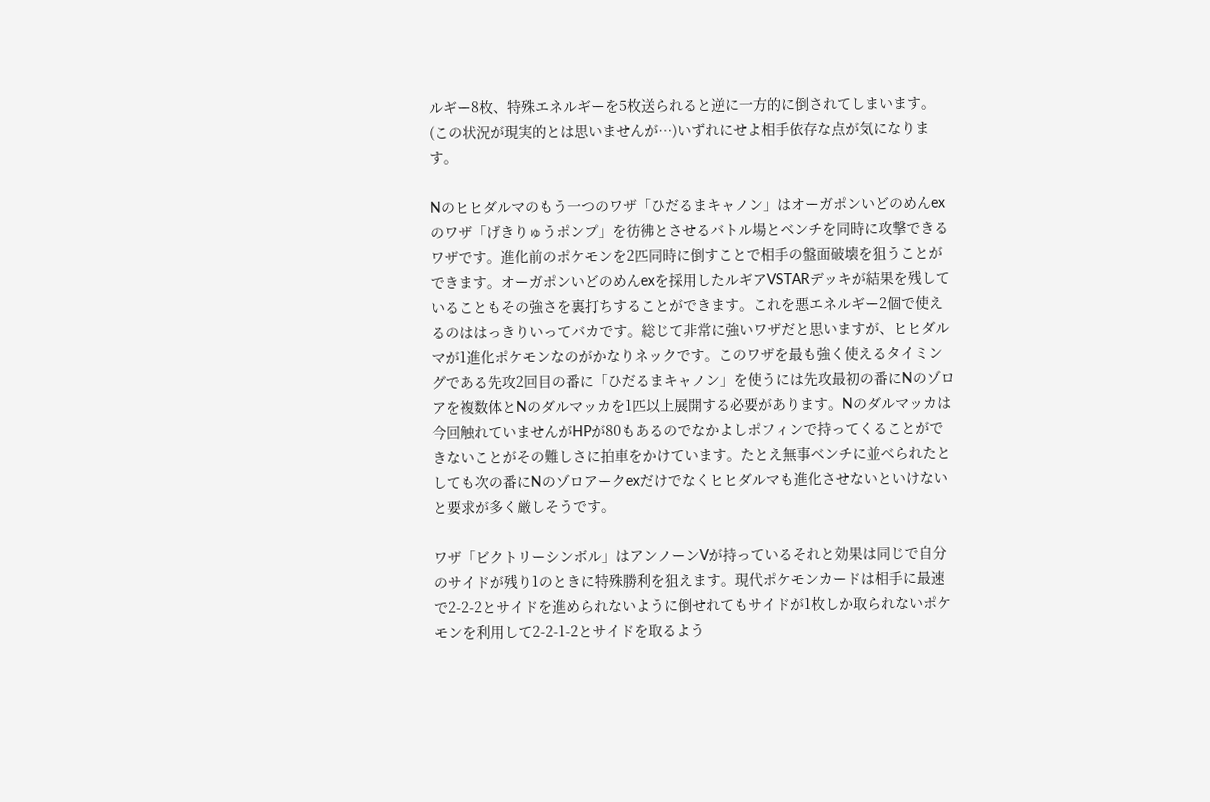ルギー8枚、特殊エネルギーを5枚送られると逆に一方的に倒されてしまいます。(この状況が現実的とは思いませんが…)いずれにせよ相手依存な点が気になります。

Nのヒヒダルマのもう一つのワザ「ひだるまキャノン」はオーガポンいどのめんexのワザ「げきりゅうポンプ」を彷彿とさせるバトル場とベンチを同時に攻撃できるワザです。進化前のポケモンを2匹同時に倒すことで相手の盤面破壊を狙うことができます。オーガポンいどのめんexを採用したルギアVSTARデッキが結果を残していることもその強さを裏打ちすることができます。これを悪エネルギー2個で使えるのははっきりいってバカです。総じて非常に強いワザだと思いますが、ヒヒダルマが1進化ポケモンなのがかなりネックです。このワザを最も強く使えるタイミングである先攻2回目の番に「ひだるまキャノン」を使うには先攻最初の番にNのゾロアを複数体とNのダルマッカを1匹以上展開する必要があります。Nのダルマッカは今回触れていませんがHPが80もあるのでなかよしポフィンで持ってくることができないことがその難しさに拍車をかけています。たとえ無事ベンチに並べられたとしても次の番にNのゾロアークexだけでなくヒヒダルマも進化させないといけないと要求が多く厳しそうです。

ワザ「ビクトリーシンボル」はアンノーンVが持っているそれと効果は同じで自分のサイドが残り1のときに特殊勝利を狙えます。現代ポケモンカードは相手に最速で2-2-2とサイドを進められないように倒せれてもサイドが1枚しか取られないポケモンを利用して2-2-1-2とサイドを取るよう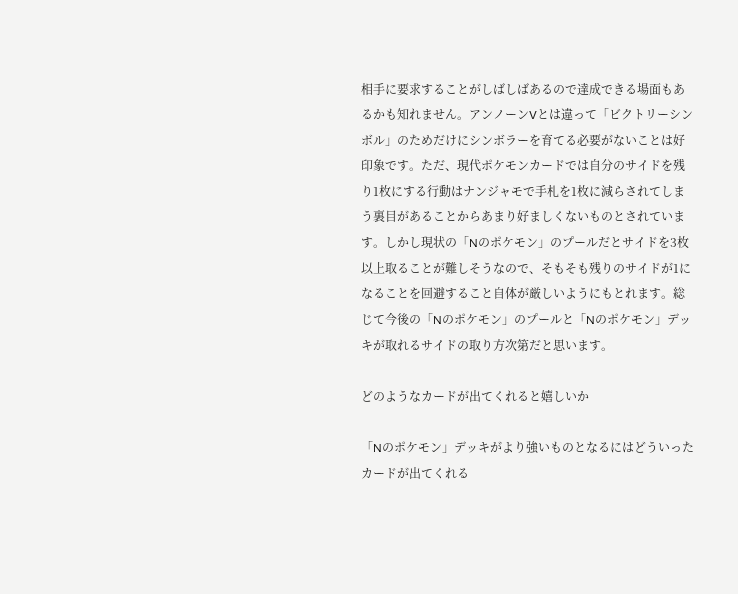相手に要求することがしばしばあるので達成できる場面もあるかも知れません。アンノーンVとは違って「ビクトリーシンボル」のためだけにシンボラーを育てる必要がないことは好印象です。ただ、現代ポケモンカードでは自分のサイドを残り1枚にする行動はナンジャモで手札を1枚に減らされてしまう裏目があることからあまり好ましくないものとされています。しかし現状の「Nのポケモン」のプールだとサイドを3枚以上取ることが難しそうなので、そもそも残りのサイドが1になることを回避すること自体が厳しいようにもとれます。総じて今後の「Nのポケモン」のプールと「Nのポケモン」デッキが取れるサイドの取り方次第だと思います。

どのようなカードが出てくれると嬉しいか

「Nのポケモン」デッキがより強いものとなるにはどういったカードが出てくれる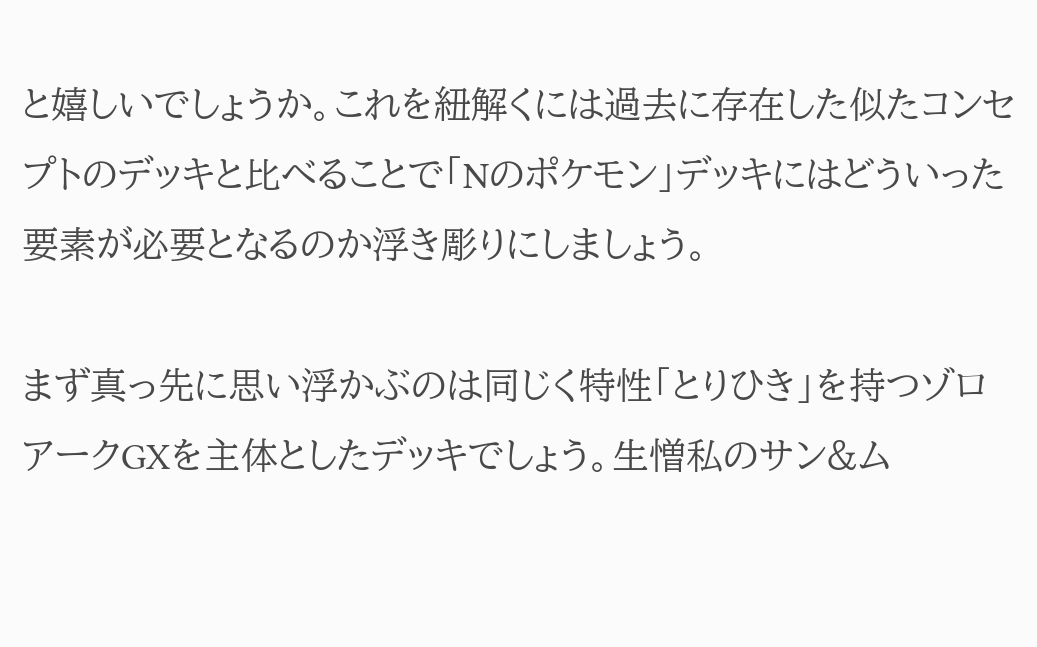と嬉しいでしょうか。これを紐解くには過去に存在した似たコンセプトのデッキと比べることで「Nのポケモン」デッキにはどういった要素が必要となるのか浮き彫りにしましょう。

まず真っ先に思い浮かぶのは同じく特性「とりひき」を持つゾロアークGXを主体としたデッキでしょう。生憎私のサン&ム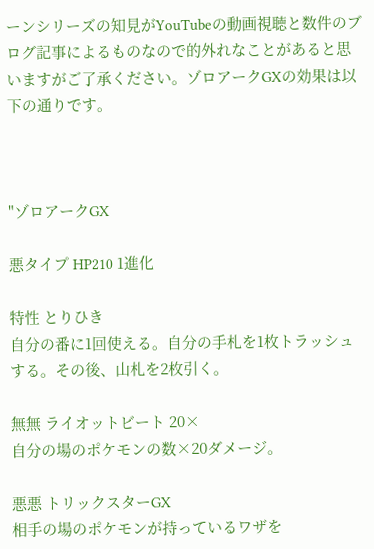ーンシリーズの知見がYouTubeの動画視聴と数件のブログ記事によるものなので的外れなことがあると思いますがご了承ください。ゾロアークGXの効果は以下の通りです。



"ゾロアークGX

悪タイプ HP210 1進化

特性 とりひき
自分の番に1回使える。自分の手札を1枚トラッシュする。その後、山札を2枚引く。

無無 ライオットビート 20×
自分の場のポケモンの数×20ダメージ。

悪悪 トリックスターGX
相手の場のポケモンが持っているワザを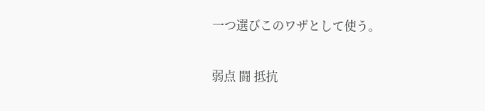一つ選びこのワザとして使う。

弱点 闘 抵抗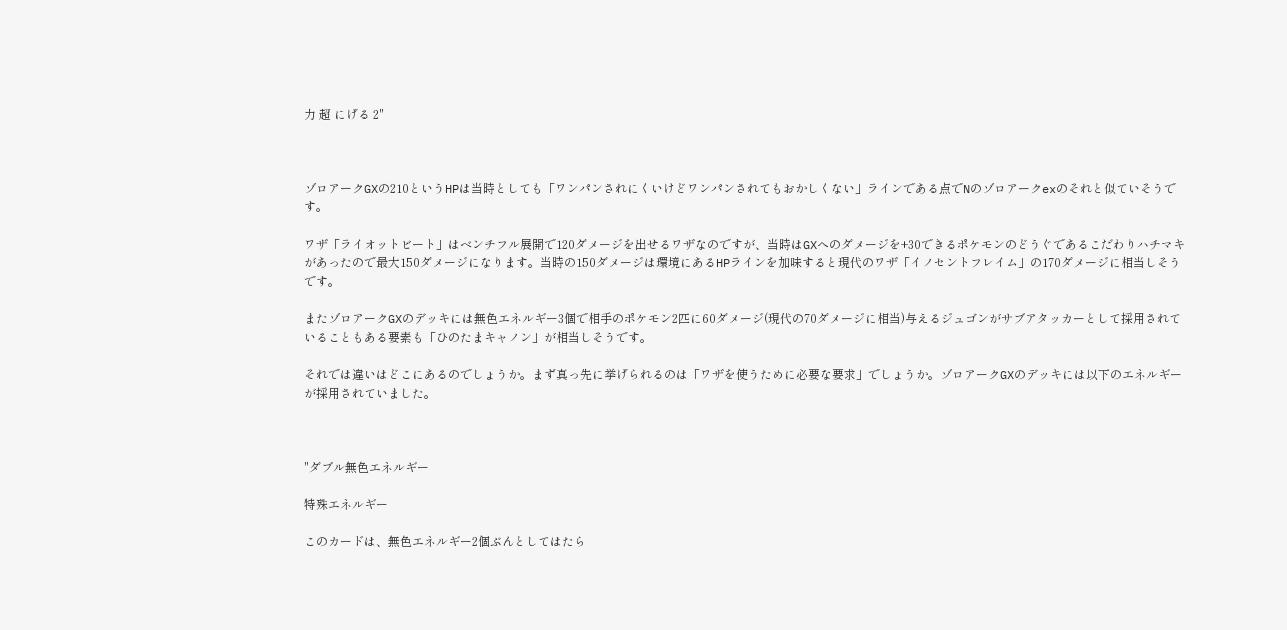力 超 にげる 2"



ゾロアークGXの210というHPは当時としても「ワンパンされにくいけどワンパンされてもおかしくない」ラインである点でNのゾロアークexのそれと似ていそうです。

ワザ「ライオットビート」はベンチフル展開で120ダメージを出せるワザなのですが、当時はGXへのダメージを+30できるポケモンのどうぐであるこだわりハチマキがあったので最大150ダメージになります。当時の150ダメージは環境にあるHPラインを加味すると現代のワザ「イノセントフレイム」の170ダメージに相当しそうです。

またゾロアークGXのデッキには無色エネルギー3個で相手のポケモン2匹に60ダメージ(現代の70ダメージに相当)与えるジュゴンがサブアタッカーとして採用されていることもある要素も「ひのたまキャノン」が相当しそうです。

それでは違いはどこにあるのでしょうか。まず真っ先に挙げられるのは「ワザを使うために必要な要求」でしょうか。ゾロアークGXのデッキには以下のエネルギーが採用されていました。



"ダブル無色エネルギー

特殊エネルギー

このカードは、無色エネルギー2個ぶんとしてはたら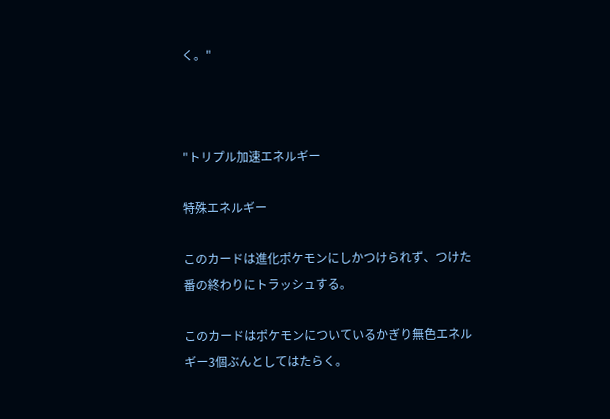く。"



"トリプル加速エネルギー

特殊エネルギー

このカードは進化ポケモンにしかつけられず、つけた番の終わりにトラッシュする。

このカードはポケモンについているかぎり無色エネルギー3個ぶんとしてはたらく。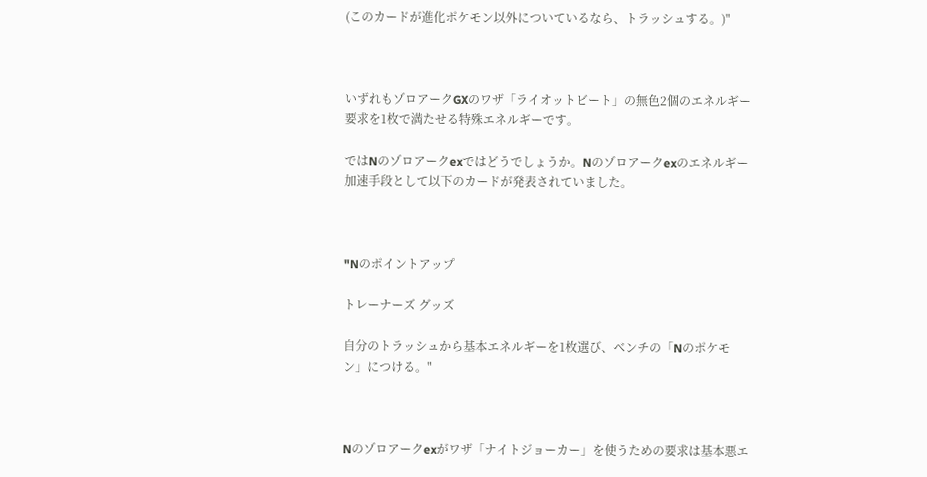(このカードが進化ポケモン以外についているなら、トラッシュする。)"



いずれもゾロアークGXのワザ「ライオットビート」の無色2個のエネルギー要求を1枚で満たせる特殊エネルギーです。

ではNのゾロアークexではどうでしょうか。Nのゾロアークexのエネルギー加速手段として以下のカードが発表されていました。



"Nのポイントアップ

トレーナーズ グッズ

自分のトラッシュから基本エネルギーを1枚選び、ベンチの「Nのポケモン」につける。"



Nのゾロアークexがワザ「ナイトジョーカー」を使うための要求は基本悪エ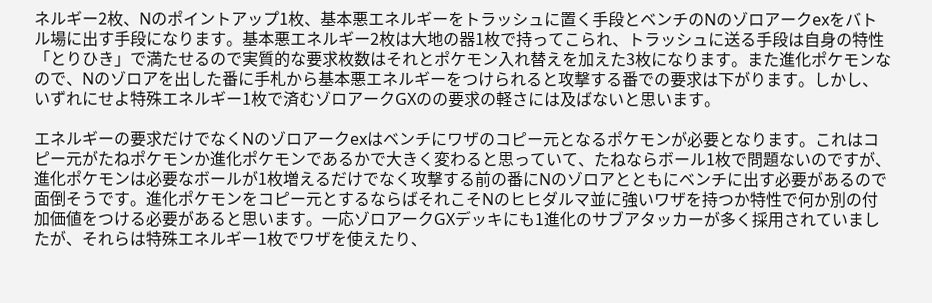ネルギー2枚、Nのポイントアップ1枚、基本悪エネルギーをトラッシュに置く手段とベンチのNのゾロアークexをバトル場に出す手段になります。基本悪エネルギー2枚は大地の器1枚で持ってこられ、トラッシュに送る手段は自身の特性「とりひき」で満たせるので実質的な要求枚数はそれとポケモン入れ替えを加えた3枚になります。また進化ポケモンなので、Nのゾロアを出した番に手札から基本悪エネルギーをつけられると攻撃する番での要求は下がります。しかし、いずれにせよ特殊エネルギー1枚で済むゾロアークGXのの要求の軽さには及ばないと思います。

エネルギーの要求だけでなくNのゾロアークexはベンチにワザのコピー元となるポケモンが必要となります。これはコピー元がたねポケモンか進化ポケモンであるかで大きく変わると思っていて、たねならボール1枚で問題ないのですが、進化ポケモンは必要なボールが1枚増えるだけでなく攻撃する前の番にNのゾロアとともにベンチに出す必要があるので面倒そうです。進化ポケモンをコピー元とするならばそれこそNのヒヒダルマ並に強いワザを持つか特性で何か別の付加価値をつける必要があると思います。一応ゾロアークGXデッキにも1進化のサブアタッカーが多く採用されていましたが、それらは特殊エネルギー1枚でワザを使えたり、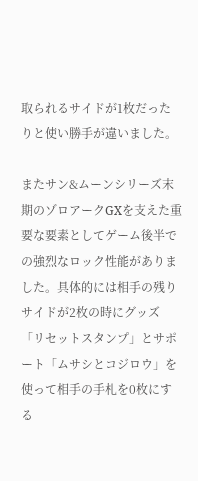取られるサイドが1枚だったりと使い勝手が違いました。

またサン&ムーンシリーズ末期のゾロアークGXを支えた重要な要素としてゲーム後半での強烈なロック性能がありました。具体的には相手の残りサイドが2枚の時にグッズ「リセットスタンプ」とサポート「ムサシとコジロウ」を使って相手の手札を0枚にする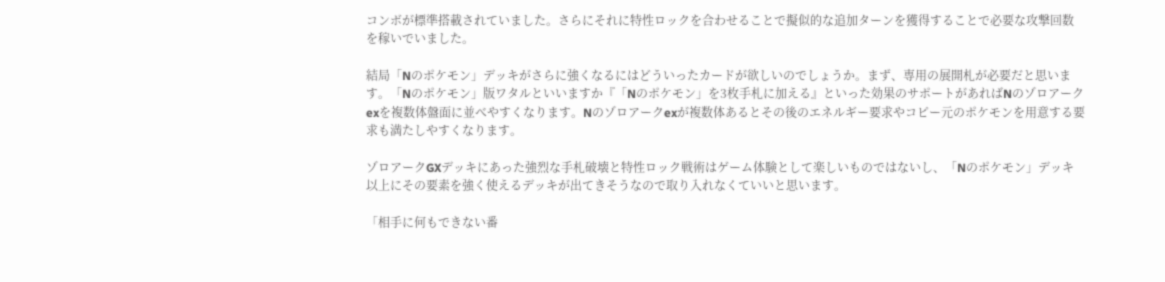コンボが標準搭載されていました。さらにそれに特性ロックを合わせることで擬似的な追加ターンを獲得することで必要な攻撃回数を稼いでいました。

結局「Nのポケモン」デッキがさらに強くなるにはどういったカードが欲しいのでしょうか。まず、専用の展開札が必要だと思います。「Nのポケモン」版ワタルといいますか『「Nのポケモン」を3枚手札に加える』といった効果のサポートがあればNのゾロアークexを複数体盤面に並べやすくなります。Nのゾロアークexが複数体あるとその後のエネルギー要求やコピー元のポケモンを用意する要求も満たしやすくなります。

ゾロアークGXデッキにあった強烈な手札破壊と特性ロック戦術はゲーム体験として楽しいものではないし、「Nのポケモン」デッキ以上にその要素を強く使えるデッキが出てきそうなので取り入れなくていいと思います。

「相手に何もできない番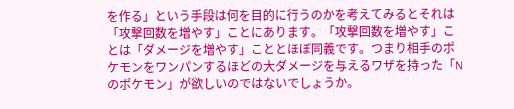を作る」という手段は何を目的に行うのかを考えてみるとそれは「攻撃回数を増やす」ことにあります。「攻撃回数を増やす」ことは「ダメージを増やす」こととほぼ同義です。つまり相手のポケモンをワンパンするほどの大ダメージを与えるワザを持った「Nのポケモン」が欲しいのではないでしょうか。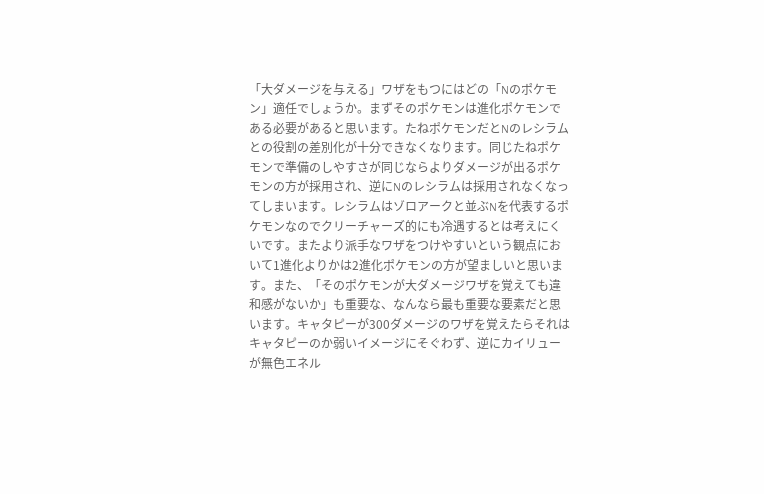「大ダメージを与える」ワザをもつにはどの「Nのポケモン」適任でしょうか。まずそのポケモンは進化ポケモンである必要があると思います。たねポケモンだとNのレシラムとの役割の差別化が十分できなくなります。同じたねポケモンで準備のしやすさが同じならよりダメージが出るポケモンの方が採用され、逆にNのレシラムは採用されなくなってしまいます。レシラムはゾロアークと並ぶNを代表するポケモンなのでクリーチャーズ的にも冷遇するとは考えにくいです。またより派手なワザをつけやすいという観点において1進化よりかは2進化ポケモンの方が望ましいと思います。また、「そのポケモンが大ダメージワザを覚えても違和感がないか」も重要な、なんなら最も重要な要素だと思います。キャタピーが300ダメージのワザを覚えたらそれはキャタピーのか弱いイメージにそぐわず、逆にカイリューが無色エネル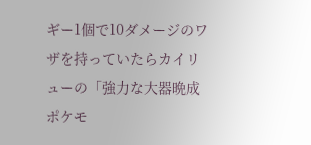ギー1個で10ダメージのワザを持っていたらカイリューの「強力な大器晩成ポケモ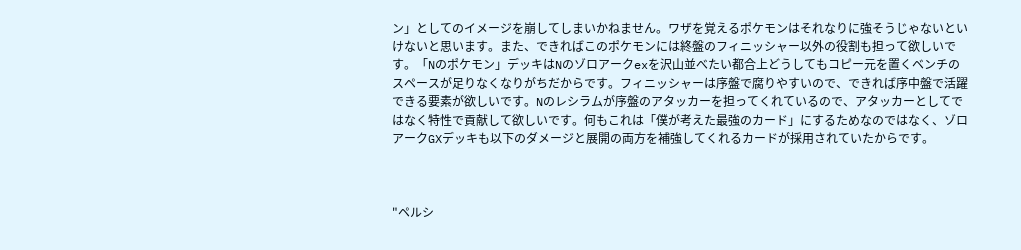ン」としてのイメージを崩してしまいかねません。ワザを覚えるポケモンはそれなりに強そうじゃないといけないと思います。また、できればこのポケモンには終盤のフィニッシャー以外の役割も担って欲しいです。「Nのポケモン」デッキはNのゾロアークexを沢山並べたい都合上どうしてもコピー元を置くベンチのスペースが足りなくなりがちだからです。フィニッシャーは序盤で腐りやすいので、できれば序中盤で活躍できる要素が欲しいです。Nのレシラムが序盤のアタッカーを担ってくれているので、アタッカーとしてではなく特性で貢献して欲しいです。何もこれは「僕が考えた最強のカード」にするためなのではなく、ゾロアークGXデッキも以下のダメージと展開の両方を補強してくれるカードが採用されていたからです。



"ペルシ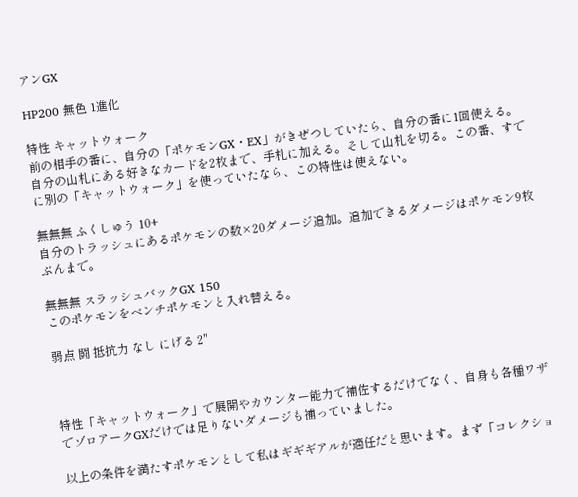アンGX

HP200 無色 1進化

特性 キャットウォーク
前の相手の番に、自分の「ポケモンGX・EX」がきぜつしていたら、自分の番に1回使える。自分の山札にある好きなカードを2枚まで、手札に加える。そして山札を切る。この番、すでに別の「キャットウォーク」を使っていたなら、この特性は使えない。

無無無 ふくしゅう 10+
自分のトラッシュにあるポケモンの数×20ダメージ追加。追加できるダメージはポケモン9枚ぶんまで。

無無無 スラッシュバックGX 150
このポケモンをベンチポケモンと入れ替える。

弱点 闘 抵抗力 なし にげる 2"



特性「キャットウォーク」で展開やカウンター能力で補佐するだけでなく、自身も各種ワザでゾロアークGXだけでは足りないダメージも補っていました。

以上の条件を満たすポケモンとして私はギギギアルが適任だと思います。まず「コレクショ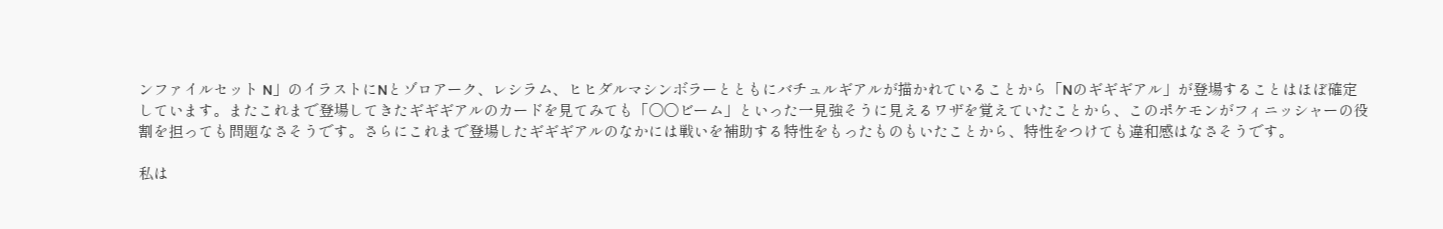ンファイルセット N」のイラストにNとゾロアーク、レシラム、ヒヒダルマシンボラーとともにバチュルギアルが描かれていることから「Nのギギギアル」が登場することはほぼ確定しています。またこれまで登場してきたギギギアルのカードを見てみても「〇〇ビーム」といった一見強そうに見えるワザを覚えていたことから、このポケモンがフィニッシャーの役割を担っても問題なさそうです。さらにこれまで登場したギギギアルのなかには戦いを補助する特性をもったものもいたことから、特性をつけても違和感はなさそうです。

私は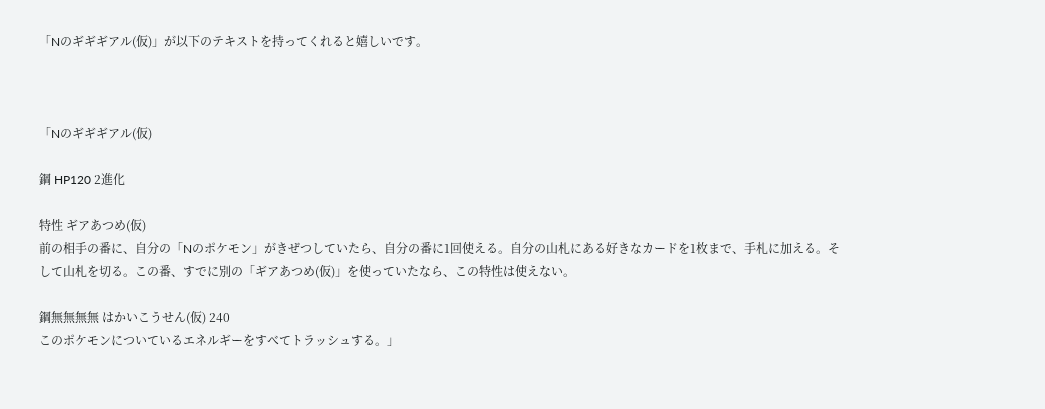「Nのギギギアル(仮)」が以下のテキストを持ってくれると嬉しいです。



「Nのギギギアル(仮)

鋼 HP120 2進化

特性 ギアあつめ(仮)
前の相手の番に、自分の「Nのポケモン」がきぜつしていたら、自分の番に1回使える。自分の山札にある好きなカードを1枚まで、手札に加える。そして山札を切る。この番、すでに別の「ギアあつめ(仮)」を使っていたなら、この特性は使えない。

鋼無無無無 はかいこうせん(仮) 240
このポケモンについているエネルギーをすべてトラッシュする。」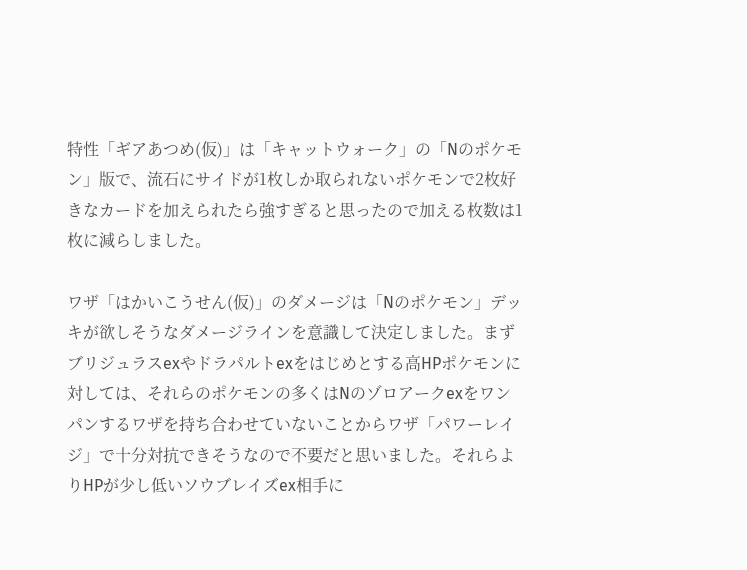特性「ギアあつめ(仮)」は「キャットウォーク」の「Nのポケモン」版で、流石にサイドが1枚しか取られないポケモンで2枚好きなカードを加えられたら強すぎると思ったので加える枚数は1枚に減らしました。

ワザ「はかいこうせん(仮)」のダメージは「Nのポケモン」デッキが欲しそうなダメージラインを意識して決定しました。まずブリジュラスexやドラパルトexをはじめとする高HPポケモンに対しては、それらのポケモンの多くはNのゾロアークexをワンパンするワザを持ち合わせていないことからワザ「パワーレイジ」で十分対抗できそうなので不要だと思いました。それらよりHPが少し低いソウブレイズex相手に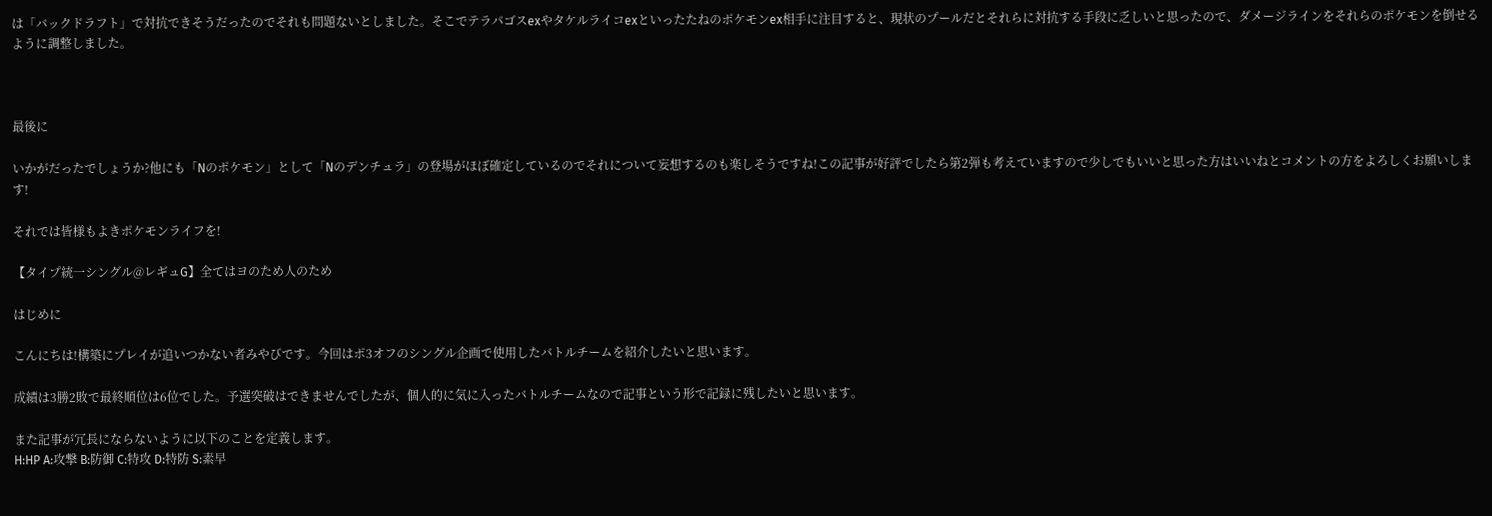は「バックドラフト」で対抗できそうだったのでそれも問題ないとしました。そこでテラパゴスexやタケルライコexといったたねのポケモンex相手に注目すると、現状のプールだとそれらに対抗する手段に乏しいと思ったので、ダメージラインをそれらのポケモンを倒せるように調整しました。



最後に

いかがだったでしょうか?他にも「Nのポケモン」として「Nのデンチュラ」の登場がほぼ確定しているのでそれについて妄想するのも楽しそうですね!この記事が好評でしたら第2弾も考えていますので少しでもいいと思った方はいいねとコメントの方をよろしくお願いします!

それでは皆様もよきポケモンライフを!

【タイプ統一シングル@レギュG】全てはヨのため人のため

はじめに

こんにちは!構築にプレイが追いつかない者みやびです。今回はポ3オフのシングル企画で使用したバトルチームを紹介したいと思います。

成績は3勝2敗で最終順位は6位でした。予選突破はできませんでしたが、個人的に気に入ったバトルチームなので記事という形で記録に残したいと思います。

また記事が冗長にならないように以下のことを定義します。
H:HP A:攻撃 B:防御 C:特攻 D:特防 S:素早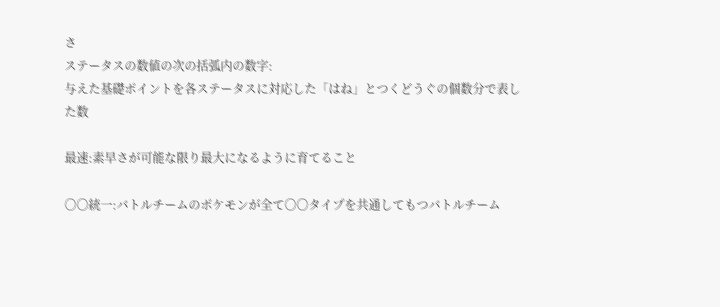さ
ステータスの数値の次の括弧内の数字:
与えた基礎ポイントを各ステータスに対応した「はね」とつくどうぐの個数分で表した数

最速:素早さが可能な限り最大になるように育てること

〇〇統一:バトルチームのポケモンが全て〇〇タイプを共通してもつバトルチーム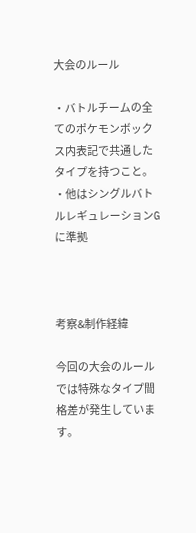大会のルール

・バトルチームの全てのポケモンボックス内表記で共通したタイプを持つこと。
・他はシングルバトルレギュレーションGに準拠



考察&制作経緯

今回の大会のルールでは特殊なタイプ間格差が発生しています。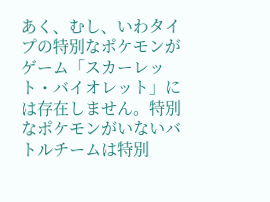あく、むし、いわタイプの特別なポケモンがゲーム「スカーレット・バイオレット」には存在しません。特別なポケモンがいないバトルチームは特別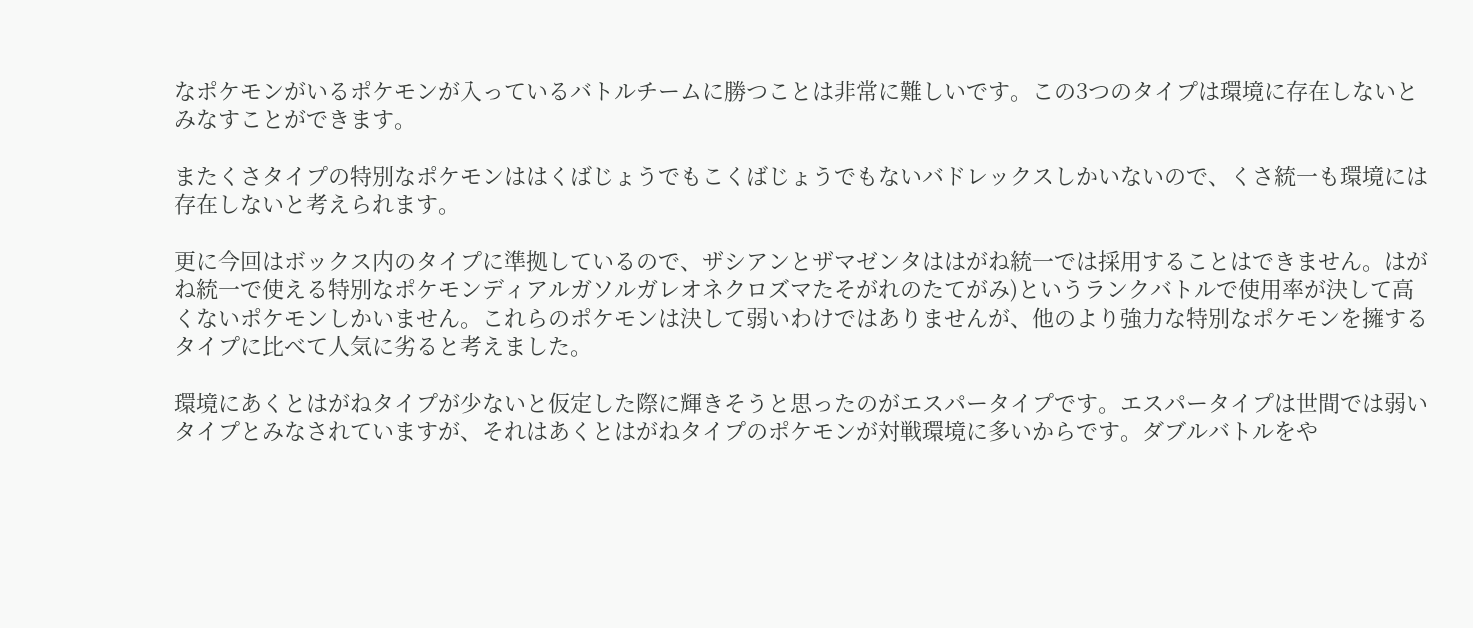なポケモンがいるポケモンが入っているバトルチームに勝つことは非常に難しいです。この3つのタイプは環境に存在しないとみなすことができます。

またくさタイプの特別なポケモンははくばじょうでもこくばじょうでもないバドレックスしかいないので、くさ統一も環境には存在しないと考えられます。

更に今回はボックス内のタイプに準拠しているので、ザシアンとザマゼンタははがね統一では採用することはできません。はがね統一で使える特別なポケモンディアルガソルガレオネクロズマたそがれのたてがみ)というランクバトルで使用率が決して高くないポケモンしかいません。これらのポケモンは決して弱いわけではありませんが、他のより強力な特別なポケモンを擁するタイプに比べて人気に劣ると考えました。

環境にあくとはがねタイプが少ないと仮定した際に輝きそうと思ったのがエスパータイプです。エスパータイプは世間では弱いタイプとみなされていますが、それはあくとはがねタイプのポケモンが対戦環境に多いからです。ダブルバトルをや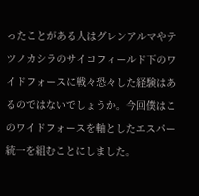ったことがある人はグレンアルマやテツノカシラのサイコフィールド下のワイドフォースに戦々恐々した経験はあるのではないでしょうか。今回僕はこのワイドフォースを軸としたエスパー統一を組むことにしました。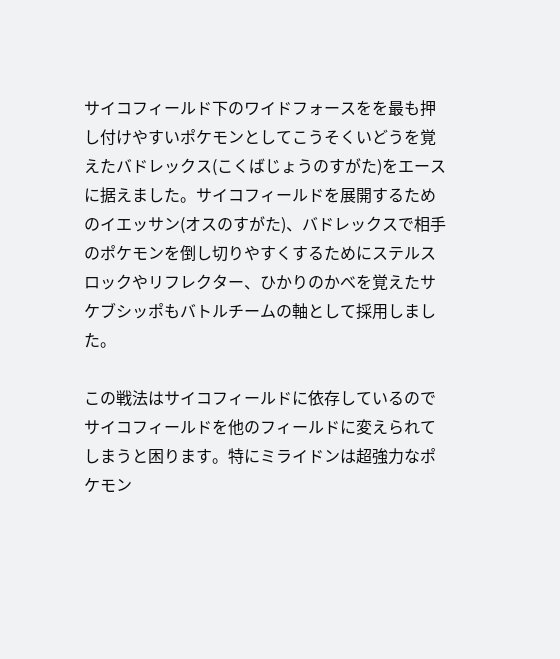サイコフィールド下のワイドフォースをを最も押し付けやすいポケモンとしてこうそくいどうを覚えたバドレックス(こくばじょうのすがた)をエースに据えました。サイコフィールドを展開するためのイエッサン(オスのすがた)、バドレックスで相手のポケモンを倒し切りやすくするためにステルスロックやリフレクター、ひかりのかべを覚えたサケブシッポもバトルチームの軸として採用しました。

この戦法はサイコフィールドに依存しているのでサイコフィールドを他のフィールドに変えられてしまうと困ります。特にミライドンは超強力なポケモン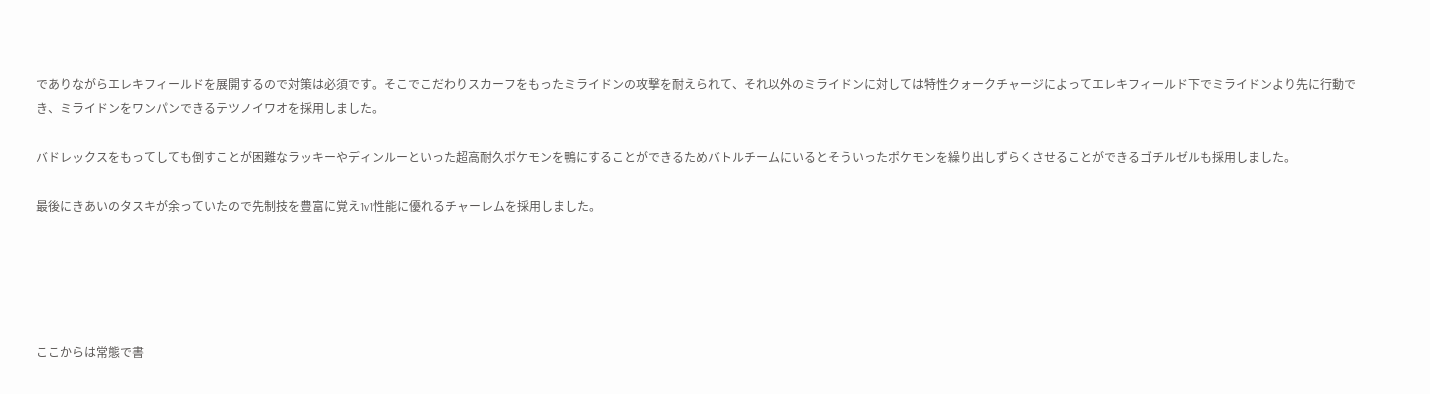でありながらエレキフィールドを展開するので対策は必須です。そこでこだわりスカーフをもったミライドンの攻撃を耐えられて、それ以外のミライドンに対しては特性クォークチャージによってエレキフィールド下でミライドンより先に行動でき、ミライドンをワンパンできるテツノイワオを採用しました。

バドレックスをもってしても倒すことが困難なラッキーやディンルーといった超高耐久ポケモンを鴨にすることができるためバトルチームにいるとそういったポケモンを繰り出しずらくさせることができるゴチルゼルも採用しました。

最後にきあいのタスキが余っていたので先制技を豊富に覚え1v1性能に優れるチャーレムを採用しました。





ここからは常態で書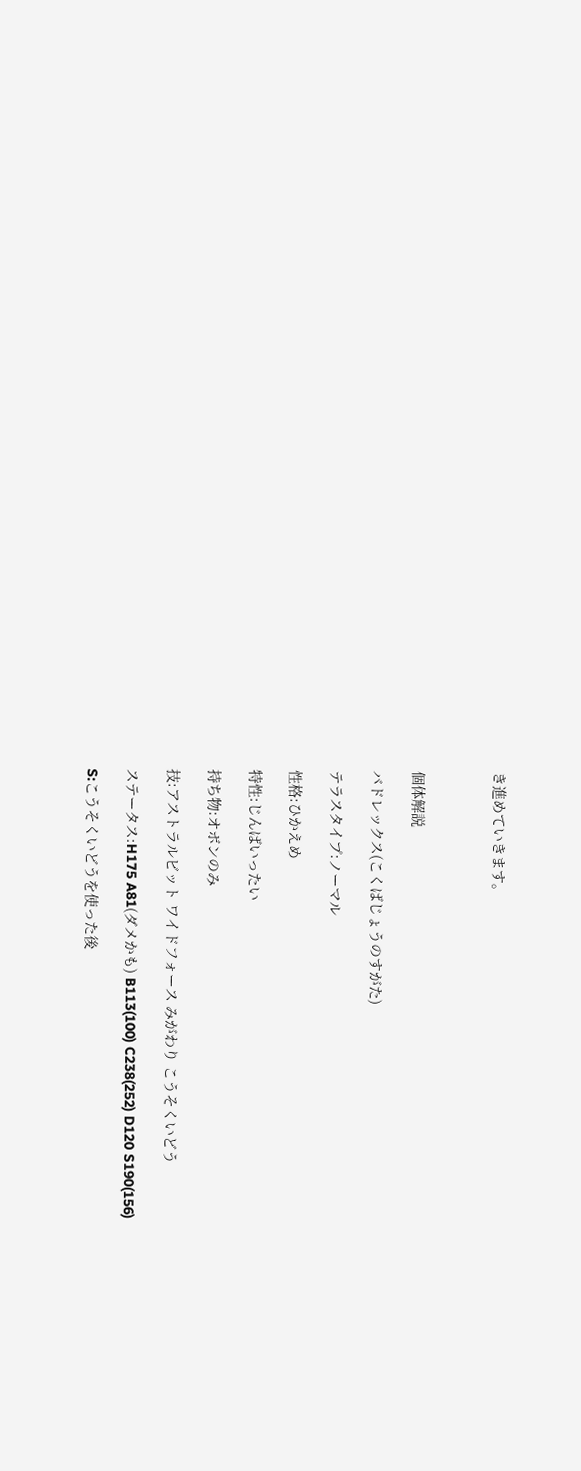き進めていきます。



個体解説

バドレックス(こくばじょうのすがた)

テラスタイプ:ノーマル

性格:ひかえめ

特性:じんばいったい

持ち物:オボンのみ

技:アストラルビット ワイドフォース みがわり こうそくいどう

ステータス:H175 A81(ダメかも) B113(100) C238(252) D120 S190(156)

S:こうそくいどうを使った後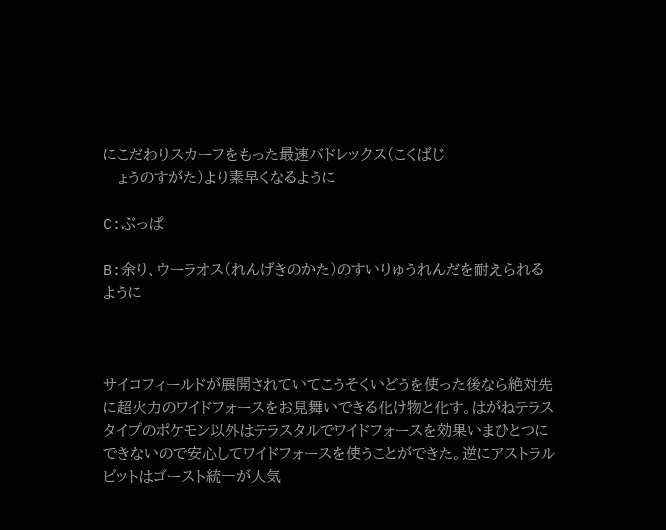にこだわりスカーフをもった最速バドレックス(こくばじ
   ょうのすがた)より素早くなるように

C:ぶっぱ

B:余り、ウーラオス(れんげきのかた)のすいりゅうれんだを耐えられるように



サイコフィールドが展開されていてこうそくいどうを使った後なら絶対先に超火力のワイドフォースをお見舞いできる化け物と化す。はがねテラスタイプのポケモン以外はテラスタルでワイドフォースを効果いまひとつにできないので安心してワイドフォースを使うことができた。逆にアストラルビットはゴースト統一が人気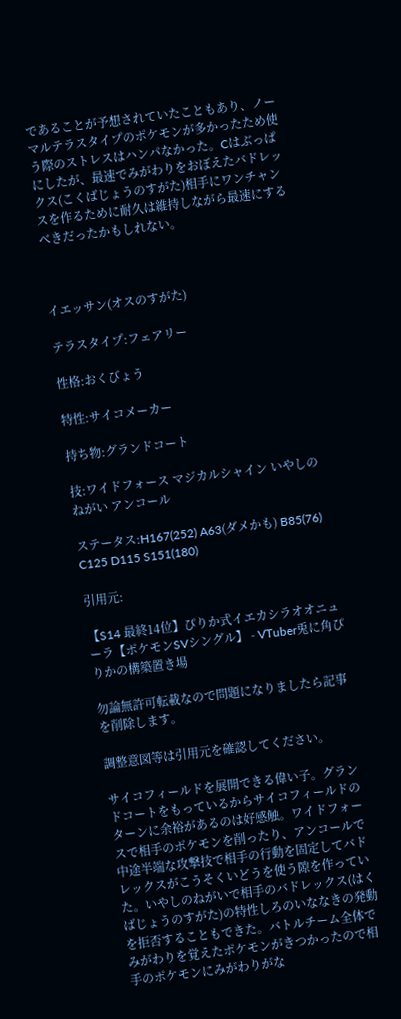であることが予想されていたこともあり、ノーマルテラスタイプのポケモンが多かったため使う際のストレスはハンパなかった。Cはぶっぱにしたが、最速でみがわりをおぼえたバドレックス(こくばじょうのすがた)相手にワンチャンスを作るために耐久は維持しながら最速にするべきだったかもしれない。



イエッサン(オスのすがた)

テラスタイプ:フェアリー

性格:おくびょう

特性:サイコメーカー

持ち物:グランドコート

技:ワイドフォース マジカルシャイン いやしのねがい アンコール

ステータス:H167(252) A63(ダメかも) B85(76) C125 D115 S151(180)

引用元:

【S14 最終14位】ぴりか式イエカシラオオニューラ【ポケモンSVシングル】 - VTuber兎に角ぴりかの構築置き場

勿論無許可転載なので問題になりましたら記事を削除します。

調整意図等は引用元を確認してください。

サイコフィールドを展開できる偉い子。グランドコートをもっているからサイコフィールドのターンに余裕があるのは好感触。ワイドフォースで相手のポケモンを削ったり、アンコールで中途半端な攻撃技で相手の行動を固定してバドレックスがこうそくいどうを使う隙を作っていた。いやしのねがいで相手のバドレックス(はくばじょうのすがた)の特性しろのいななきの発動を拒否することもできた。バトルチーム全体でみがわりを覚えたポケモンがきつかったので相手のポケモンにみがわりがな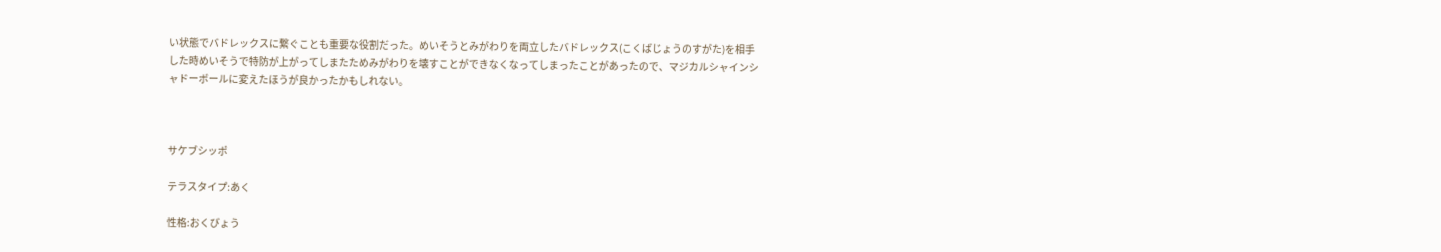い状態でバドレックスに繋ぐことも重要な役割だった。めいそうとみがわりを両立したバドレックス(こくばじょうのすがた)を相手した時めいそうで特防が上がってしまたためみがわりを壊すことができなくなってしまったことがあったので、マジカルシャインシャドーボールに変えたほうが良かったかもしれない。



サケブシッポ

テラスタイプ:あく

性格:おくびょう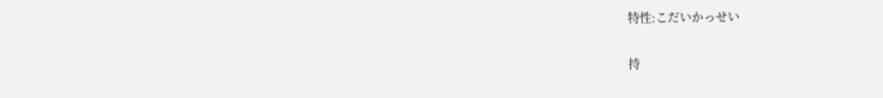特性:こだいかっせい

持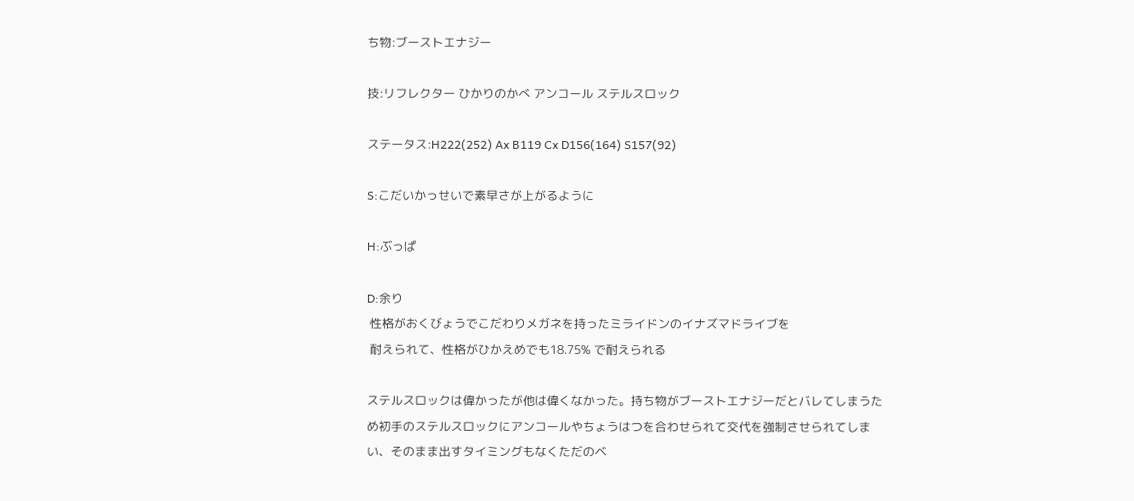ち物:ブーストエナジー

技:リフレクター ひかりのかべ アンコール ステルスロック

ステータス:H222(252) Ax B119 Cx D156(164) S157(92)

S:こだいかっせいで素早さが上がるように

H:ぶっぱ

D:余り
 性格がおくびょうでこだわりメガネを持ったミライドンのイナズマドライブを
 耐えられて、性格がひかえめでも18.75% で耐えられる

ステルスロックは偉かったが他は偉くなかった。持ち物がブーストエナジーだとバレてしまうため初手のステルスロックにアンコールやちょうはつを合わせられて交代を強制させられてしまい、そのまま出すタイミングもなくただのベ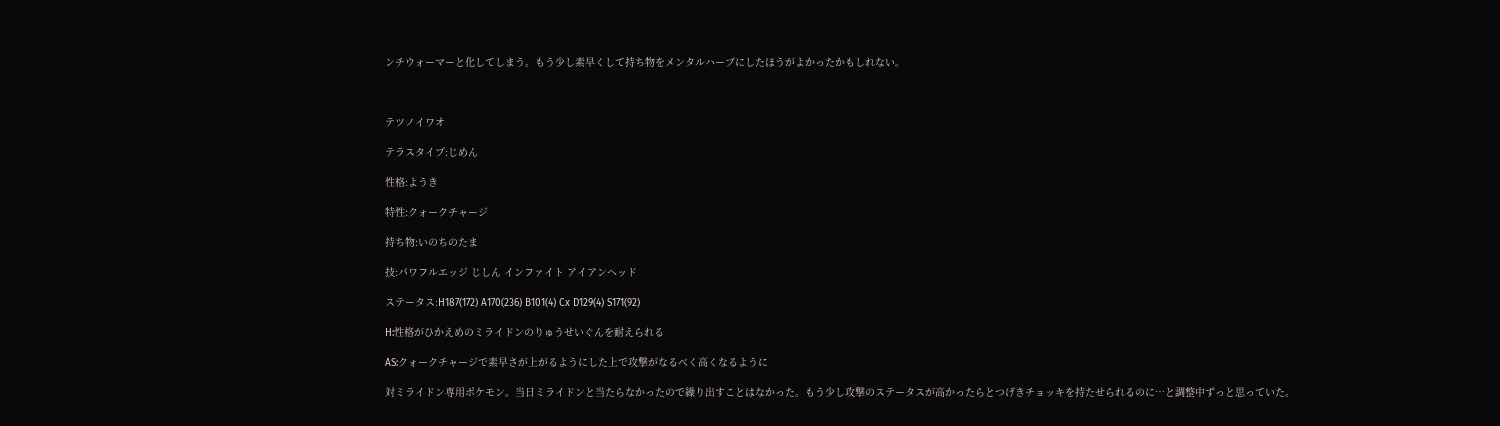ンチウォーマーと化してしまう。もう少し素早くして持ち物をメンタルハーブにしたほうがよかったかもしれない。



テツノイワオ

テラスタイプ:じめん

性格:ようき

特性:クォークチャージ

持ち物:いのちのたま

技:パワフルエッジ じしん インファイト アイアンヘッド

ステータス:H187(172) A170(236) B101(4) Cx D129(4) S171(92)

H:性格がひかえめのミライドンのりゅうせいぐんを耐えられる

AS:クォークチャージで素早さが上がるようにした上で攻撃がなるべく高くなるように

対ミライドン専用ポケモン。当日ミライドンと当たらなかったので繰り出すことはなかった。もう少し攻撃のステータスが高かったらとつげきチョッキを持たせられるのに…と調整中ずっと思っていた。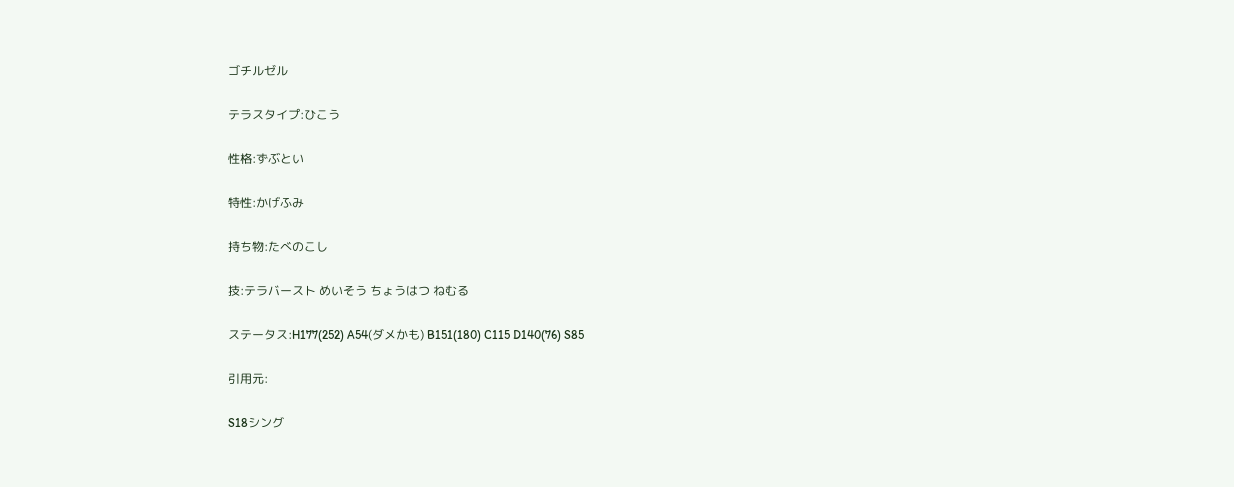ゴチルゼル

テラスタイプ:ひこう

性格:ずぶとい

特性:かげふみ

持ち物:たべのこし

技:テラバースト めいそう ちょうはつ ねむる

ステータス:H177(252) A54(ダメかも) B151(180) C115 D140(76) S85

引用元:

S18シング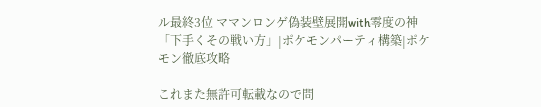ル最終3位 ママンロンゲ偽装壁展開with零度の神 「下手くその戦い方」|ポケモンパーティ構築|ポケモン徹底攻略

これまた無許可転載なので問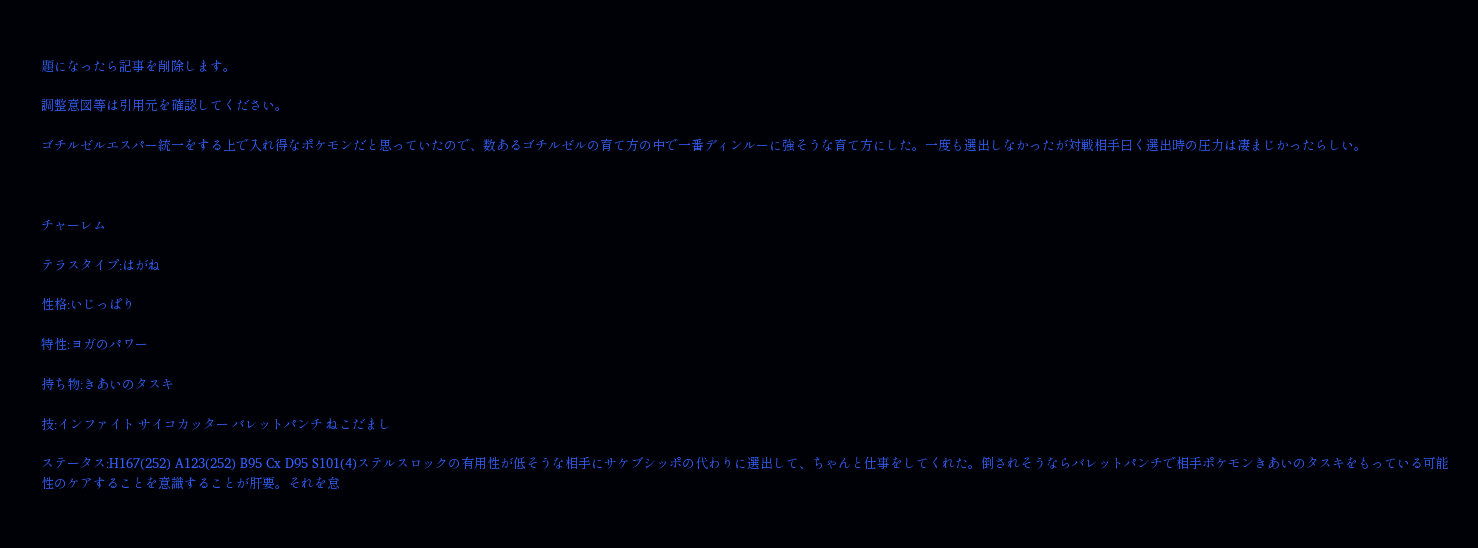題になったら記事を削除します。

調整意図等は引用元を確認してください。

ゴチルゼルエスパー統一をする上で入れ得なポケモンだと思っていたので、数あるゴチルゼルの育て方の中で一番ディンルーに強そうな育て方にした。一度も選出しなかったが対戦相手曰く選出時の圧力は凄まじかったらしい。



チャーレム

テラスタイプ:はがね

性格:いじっぱり

特性:ヨガのパワー

持ち物:きあいのタスキ

技:インファイト サイコカッター バレットパンチ ねこだまし

ステータス:H167(252) A123(252) B95 Cx D95 S101(4)ステルスロックの有用性が低そうな相手にサケブシッポの代わりに選出して、ちゃんと仕事をしてくれた。倒されそうならバレットパンチで相手ポケモンきあいのタスキをもっている可能性のケアすることを意識することが肝要。それを怠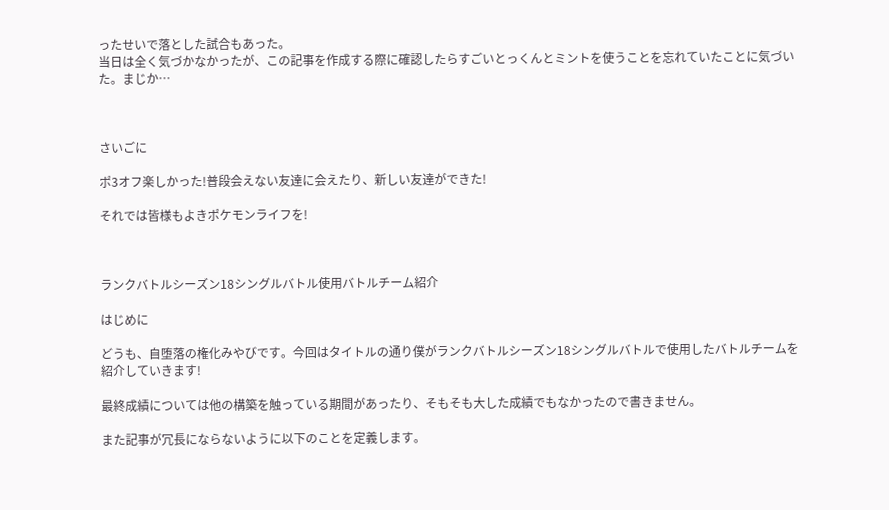ったせいで落とした試合もあった。
当日は全く気づかなかったが、この記事を作成する際に確認したらすごいとっくんとミントを使うことを忘れていたことに気づいた。まじか…



さいごに

ポ3オフ楽しかった!普段会えない友達に会えたり、新しい友達ができた!

それでは皆様もよきポケモンライフを!



ランクバトルシーズン18シングルバトル使用バトルチーム紹介

はじめに

どうも、自堕落の権化みやびです。今回はタイトルの通り僕がランクバトルシーズン18シングルバトルで使用したバトルチームを紹介していきます!

最終成績については他の構築を触っている期間があったり、そもそも大した成績でもなかったので書きません。

また記事が冗長にならないように以下のことを定義します。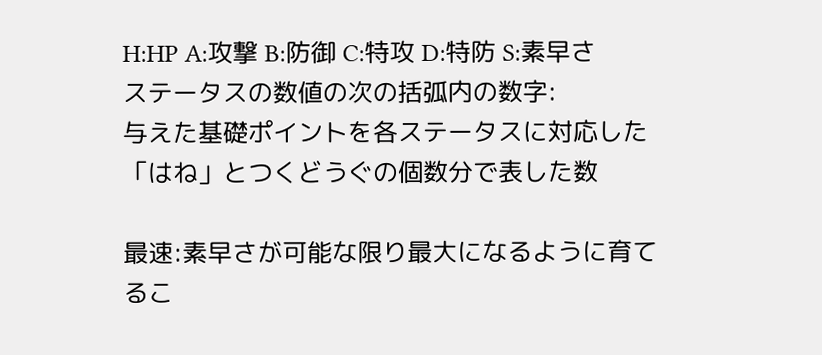H:HP A:攻撃 B:防御 C:特攻 D:特防 S:素早さ
ステータスの数値の次の括弧内の数字:
与えた基礎ポイントを各ステータスに対応した「はね」とつくどうぐの個数分で表した数

最速:素早さが可能な限り最大になるように育てるこ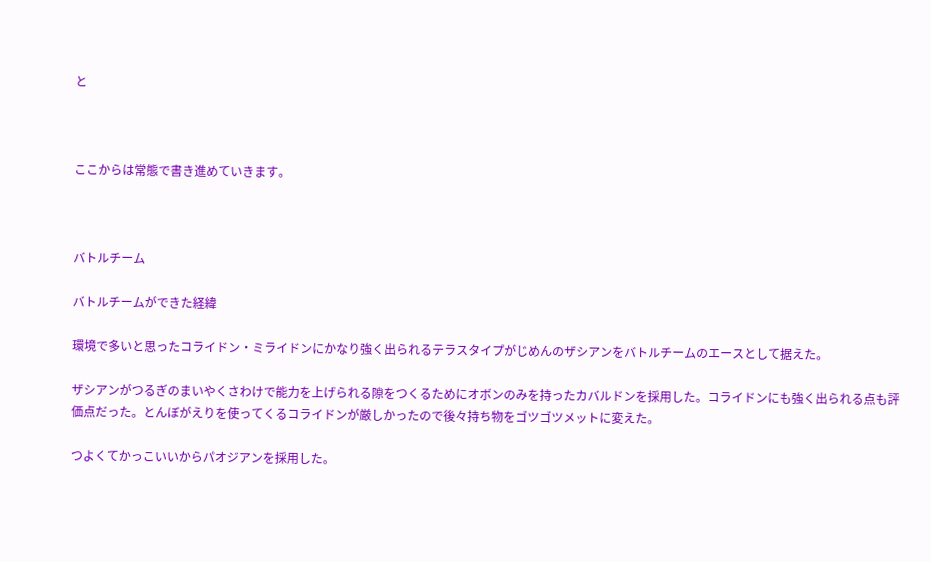と



ここからは常態で書き進めていきます。



バトルチーム

バトルチームができた経緯

環境で多いと思ったコライドン・ミライドンにかなり強く出られるテラスタイプがじめんのザシアンをバトルチームのエースとして据えた。

ザシアンがつるぎのまいやくさわけで能力を上げられる隙をつくるためにオボンのみを持ったカバルドンを採用した。コライドンにも強く出られる点も評価点だった。とんぼがえりを使ってくるコライドンが厳しかったので後々持ち物をゴツゴツメットに変えた。

つよくてかっこいいからパオジアンを採用した。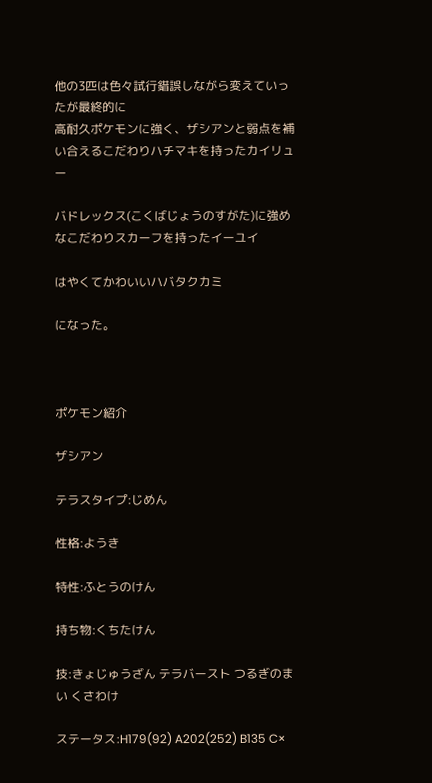他の3匹は色々試行錯誤しながら変えていったが最終的に
高耐久ポケモンに強く、ザシアンと弱点を補い合えるこだわりハチマキを持ったカイリュー

バドレックス(こくばじょうのすがた)に強めなこだわりスカーフを持ったイーユイ

はやくてかわいいハバタクカミ

になった。



ポケモン紹介

ザシアン

テラスタイプ:じめん

性格:ようき

特性:ふとうのけん

持ち物:くちたけん

技:きょじゅうざん テラバースト つるぎのまい くさわけ

ステータス:H179(92) A202(252) B135 C×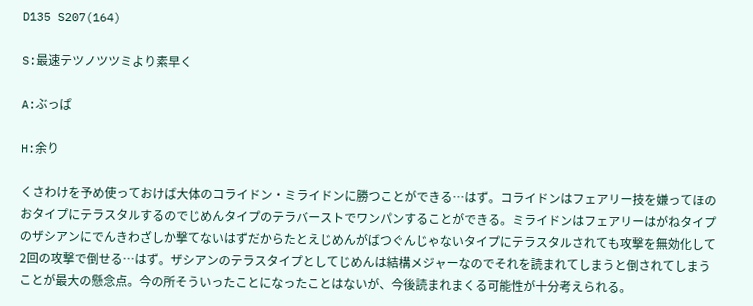D135 S207(164)

S:最速テツノツツミより素早く

A:ぶっぱ

H:余り

くさわけを予め使っておけば大体のコライドン・ミライドンに勝つことができる…はず。コライドンはフェアリー技を嫌ってほのおタイプにテラスタルするのでじめんタイプのテラバーストでワンパンすることができる。ミライドンはフェアリーはがねタイプのザシアンにでんきわざしか撃てないはずだからたとえじめんがばつぐんじゃないタイプにテラスタルされても攻撃を無効化して2回の攻撃で倒せる…はず。ザシアンのテラスタイプとしてじめんは結構メジャーなのでそれを読まれてしまうと倒されてしまうことが最大の懸念点。今の所そういったことになったことはないが、今後読まれまくる可能性が十分考えられる。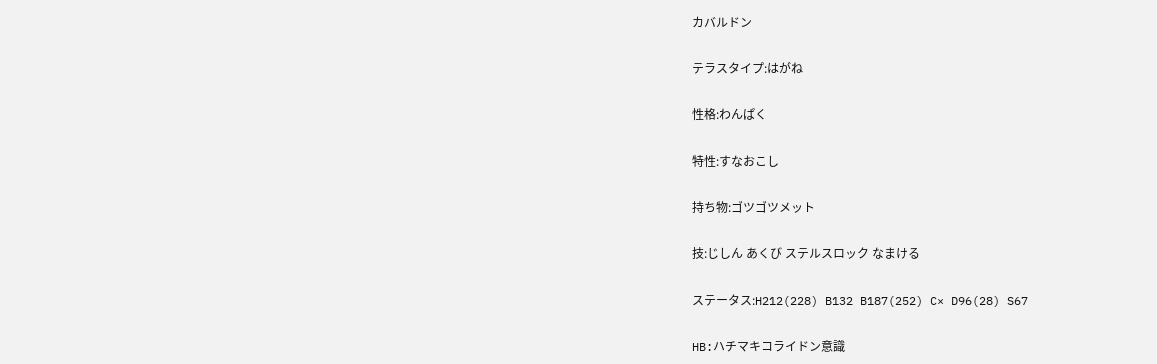カバルドン

テラスタイプ:はがね

性格:わんぱく

特性:すなおこし

持ち物:ゴツゴツメット

技:じしん あくび ステルスロック なまける

ステータス:H212(228) B132 B187(252) C× D96(28) S67

HB:ハチマキコライドン意識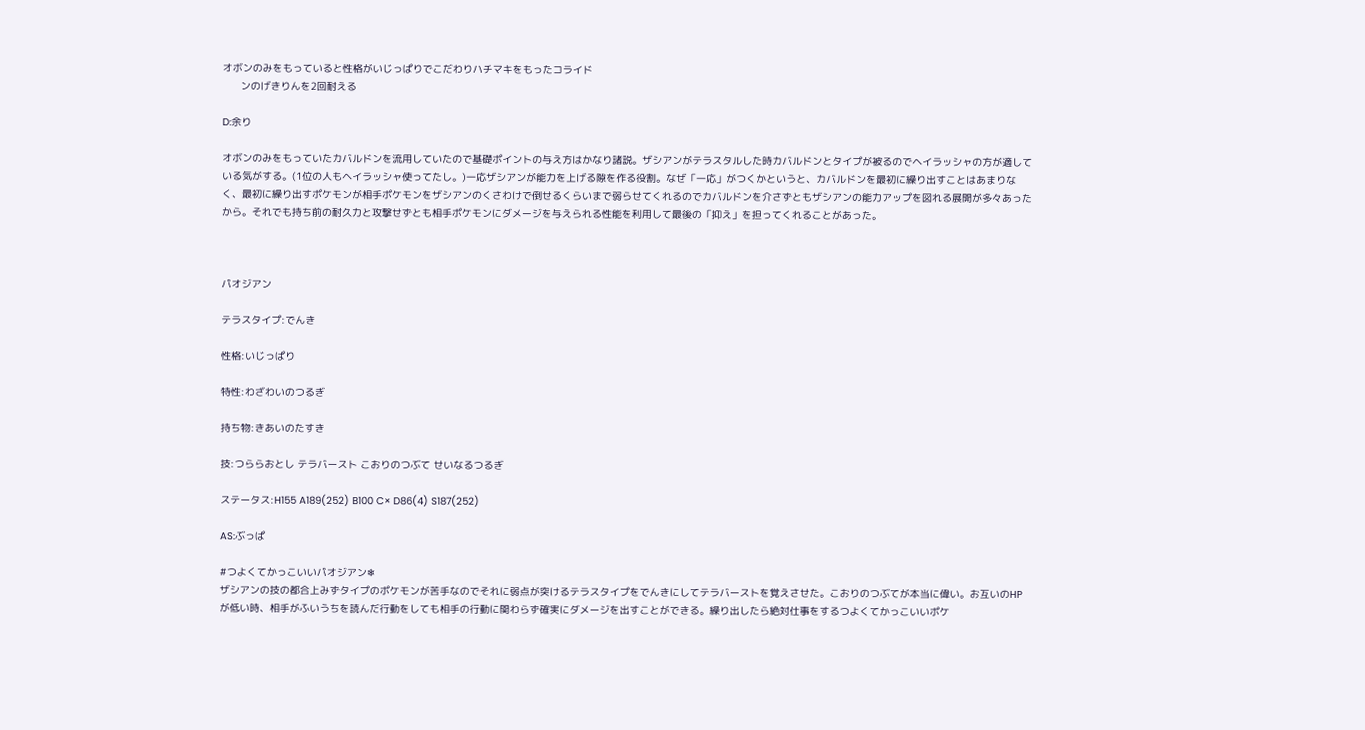オボンのみをもっていると性格がいじっぱりでこだわりハチマキをもったコライド
      ンのげきりんを2回耐える

D:余り

オボンのみをもっていたカバルドンを流用していたので基礎ポイントの与え方はかなり諸説。ザシアンがテラスタルした時カバルドンとタイプが被るのでヘイラッシャの方が適している気がする。(1位の人もヘイラッシャ使ってたし。)一応ザシアンが能力を上げる隙を作る役割。なぜ「一応」がつくかというと、カバルドンを最初に繰り出すことはあまりなく、最初に繰り出すポケモンが相手ポケモンをザシアンのくさわけで倒せるくらいまで弱らせてくれるのでカバルドンを介さずともザシアンの能力アップを図れる展開が多々あったから。それでも持ち前の耐久力と攻撃せずとも相手ポケモンにダメージを与えられる性能を利用して最後の「抑え」を担ってくれることがあった。



パオジアン

テラスタイプ:でんき

性格:いじっぱり

特性:わざわいのつるぎ

持ち物:きあいのたすき

技:つららおとし テラバースト こおりのつぶて せいなるつるぎ

ステータス:H155 A189(252) B100 C× D86(4) S187(252)

AS:ぶっぱ

#つよくてかっこいいパオジアン❄
ザシアンの技の都合上みずタイプのポケモンが苦手なのでそれに弱点が突けるテラスタイプをでんきにしてテラバーストを覚えさせた。こおりのつぶてが本当に偉い。お互いのHPが低い時、相手がふいうちを読んだ行動をしても相手の行動に関わらず確実にダメージを出すことができる。繰り出したら絶対仕事をするつよくてかっこいいポケ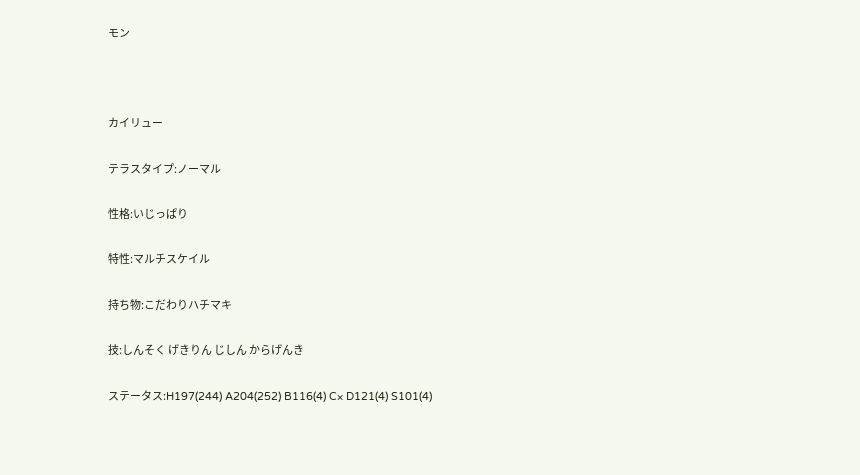モン



カイリュー

テラスタイプ:ノーマル

性格:いじっぱり

特性:マルチスケイル

持ち物:こだわりハチマキ

技:しんそく げきりん じしん からげんき

ステータス:H197(244) A204(252) B116(4) C× D121(4) S101(4)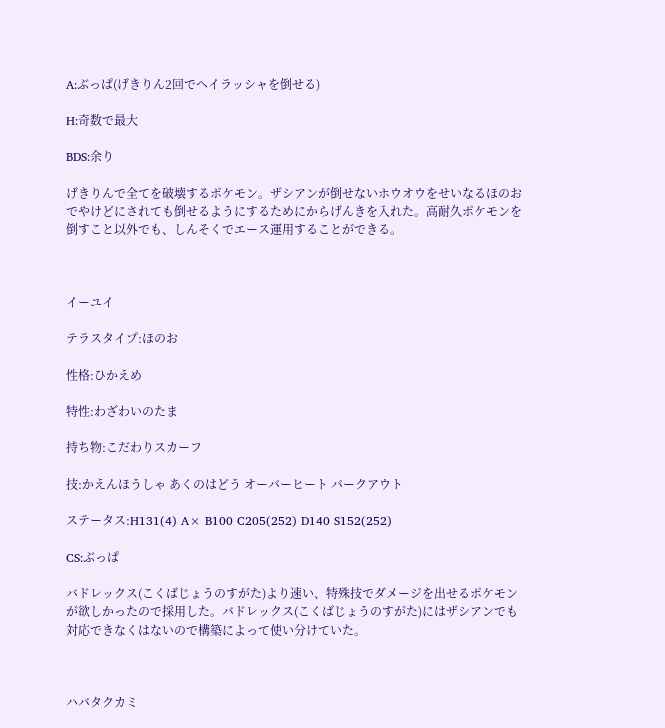A:ぶっぱ(げきりん2回でヘイラッシャを倒せる)

H:奇数で最大

BDS:余り

げきりんで全てを破壊するポケモン。ザシアンが倒せないホウオウをせいなるほのおでやけどにされても倒せるようにするためにからげんきを入れた。高耐久ポケモンを倒すこと以外でも、しんそくでエース運用することができる。



イーユイ

テラスタイプ:ほのお

性格:ひかえめ

特性:わざわいのたま

持ち物:こだわりスカーフ

技:かえんほうしゃ あくのはどう オーバーヒート バークアウト

ステータス:H131(4) A× B100 C205(252) D140 S152(252)

CS:ぶっぱ

バドレックス(こくばじょうのすがた)より速い、特殊技でダメージを出せるポケモンが欲しかったので採用した。バドレックス(こくばじょうのすがた)にはザシアンでも対応できなくはないので構築によって使い分けていた。



ハバタクカミ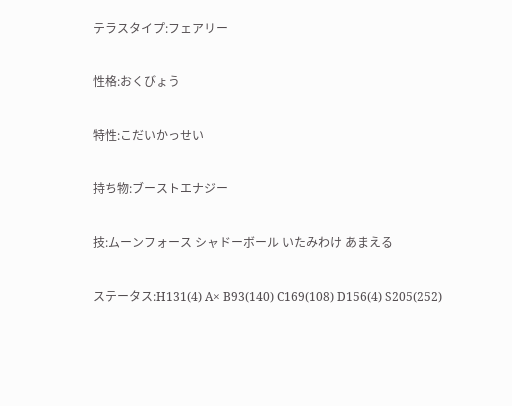テラスタイプ:フェアリー

性格:おくびょう

特性:こだいかっせい

持ち物:ブーストエナジー

技:ムーンフォース シャドーボール いたみわけ あまえる

ステータス:H131(4) A× B93(140) C169(108) D156(4) S205(252)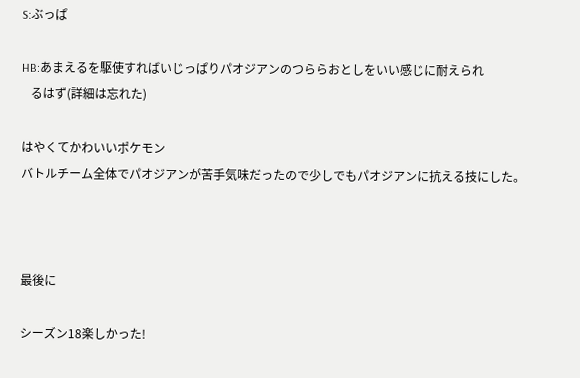S:ぶっぱ

HB:あまえるを駆使すればいじっぱりパオジアンのつららおとしをいい感じに耐えられ
   るはず(詳細は忘れた)

はやくてかわいいポケモン
バトルチーム全体でパオジアンが苦手気味だったので少しでもパオジアンに抗える技にした。



最後に

シーズン18楽しかった!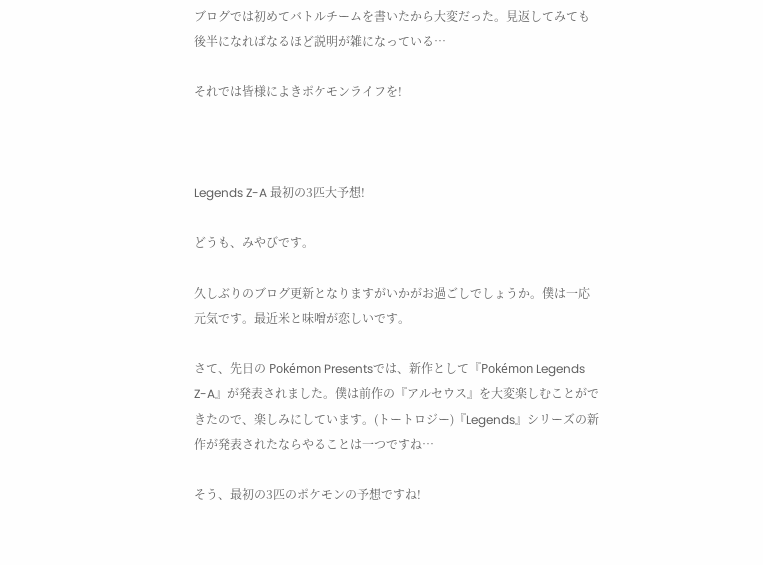ブログでは初めてバトルチームを書いたから大変だった。見返してみても後半になればなるほど説明が雑になっている…

それでは皆様によきポケモンライフを!



Legends Z-A 最初の3匹大予想!

どうも、みやびです。

久しぶりのブログ更新となりますがいかがお過ごしでしょうか。僕は一応元気です。最近米と味噌が恋しいです。

さて、先日の Pokémon Presentsでは、新作として『Pokémon Legends Z-A』が発表されました。僕は前作の『アルセウス』を大変楽しむことができたので、楽しみにしています。(トートロジー)『Legends』シリーズの新作が発表されたならやることは一つですね…

そう、最初の3匹のポケモンの予想ですね!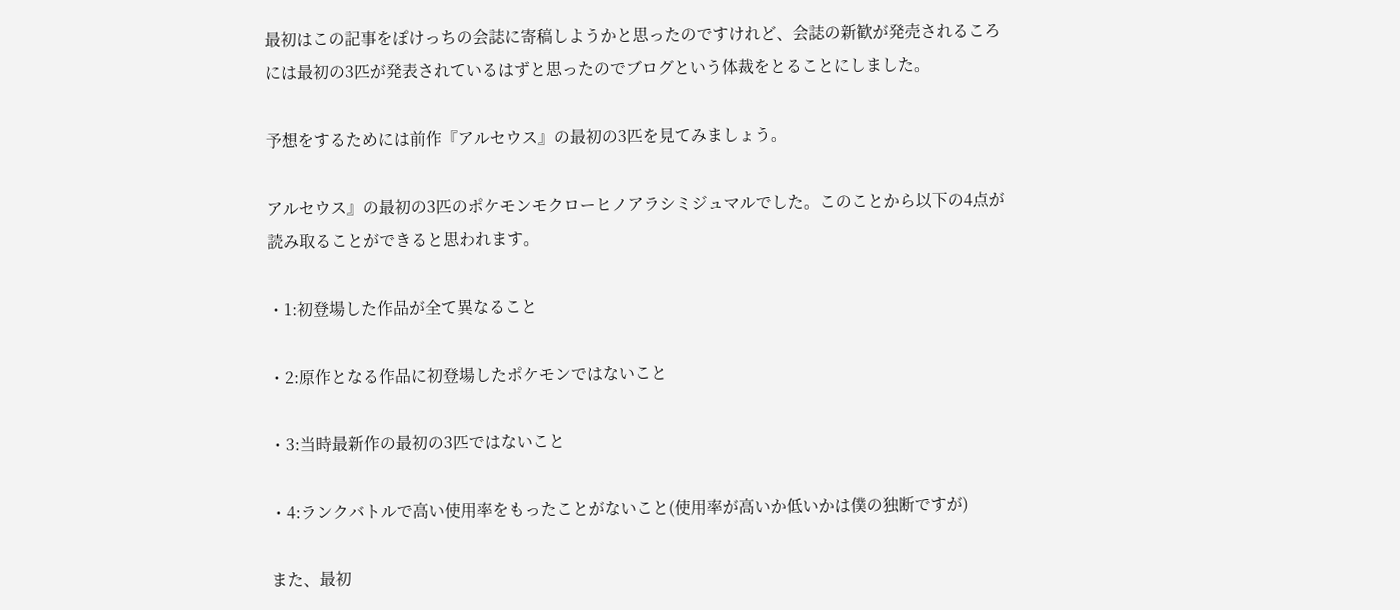最初はこの記事をぽけっちの会誌に寄稿しようかと思ったのですけれど、会誌の新歓が発売されるころには最初の3匹が発表されているはずと思ったのでブログという体裁をとることにしました。

予想をするためには前作『アルセウス』の最初の3匹を見てみましょう。

アルセウス』の最初の3匹のポケモンモクローヒノアラシミジュマルでした。このことから以下の4点が読み取ることができると思われます。

・1:初登場した作品が全て異なること

・2:原作となる作品に初登場したポケモンではないこと

・3:当時最新作の最初の3匹ではないこと

・4:ランクバトルで高い使用率をもったことがないこと(使用率が高いか低いかは僕の独断ですが)

また、最初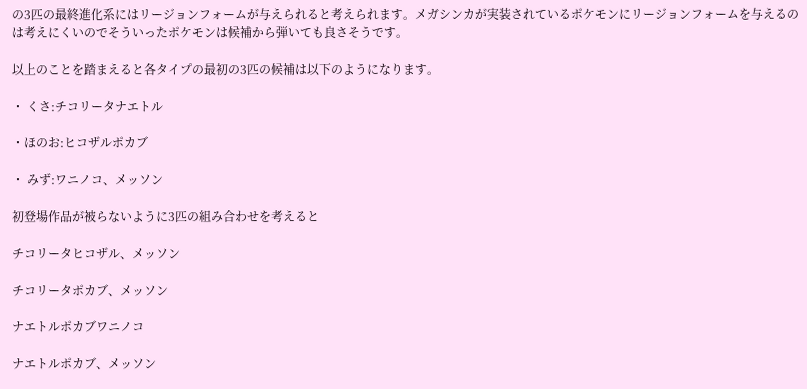の3匹の最終進化系にはリージョンフォームが与えられると考えられます。メガシンカが実装されているポケモンにリージョンフォームを与えるのは考えにくいのでそういったポケモンは候補から弾いても良さそうです。

以上のことを踏まえると各タイプの最初の3匹の候補は以下のようになります。

・ くさ:チコリータナエトル

・ほのお:ヒコザルポカブ

・ みず:ワニノコ、メッソン

初登場作品が被らないように3匹の組み合わせを考えると

チコリータヒコザル、メッソン

チコリータポカブ、メッソン

ナエトルポカブワニノコ

ナエトルポカブ、メッソン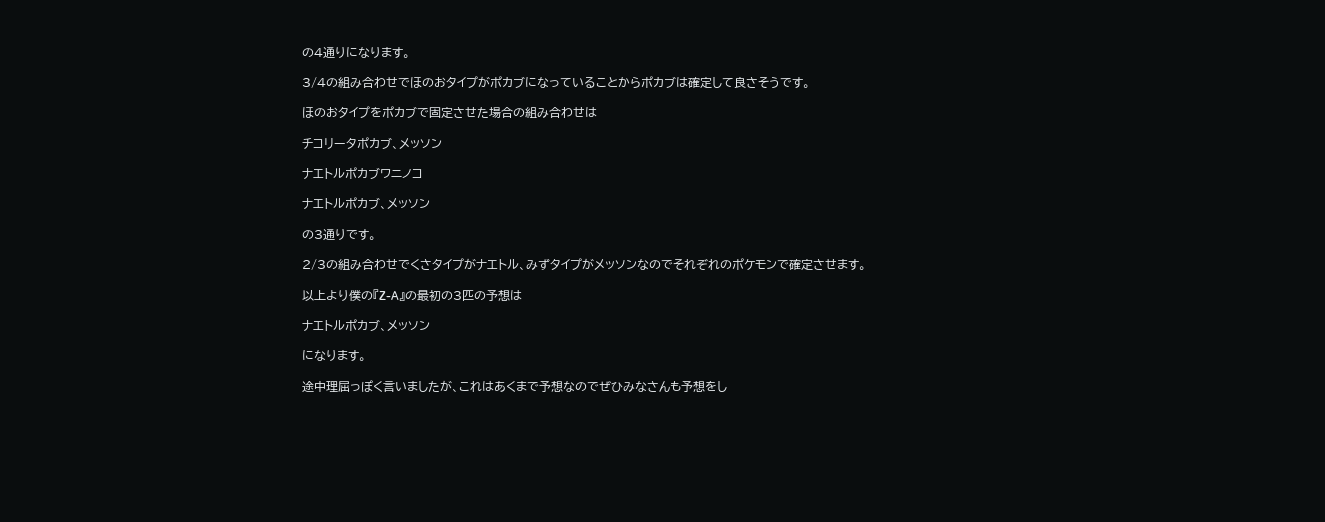の4通りになります。

3/4の組み合わせでほのおタイプがポカブになっていることからポカブは確定して良さそうです。

ほのおタイプをポカブで固定させた場合の組み合わせは

チコリータポカブ、メッソン

ナエトルポカブワニノコ

ナエトルポカブ、メッソン

の3通りです。

2/3の組み合わせでくさタイプがナエトル、みずタイプがメッソンなのでそれぞれのポケモンで確定させます。

以上より僕の『Z-A』の最初の3匹の予想は

ナエトルポカブ、メッソン

になります。

途中理屈っぽく言いましたが、これはあくまで予想なのでぜひみなさんも予想をし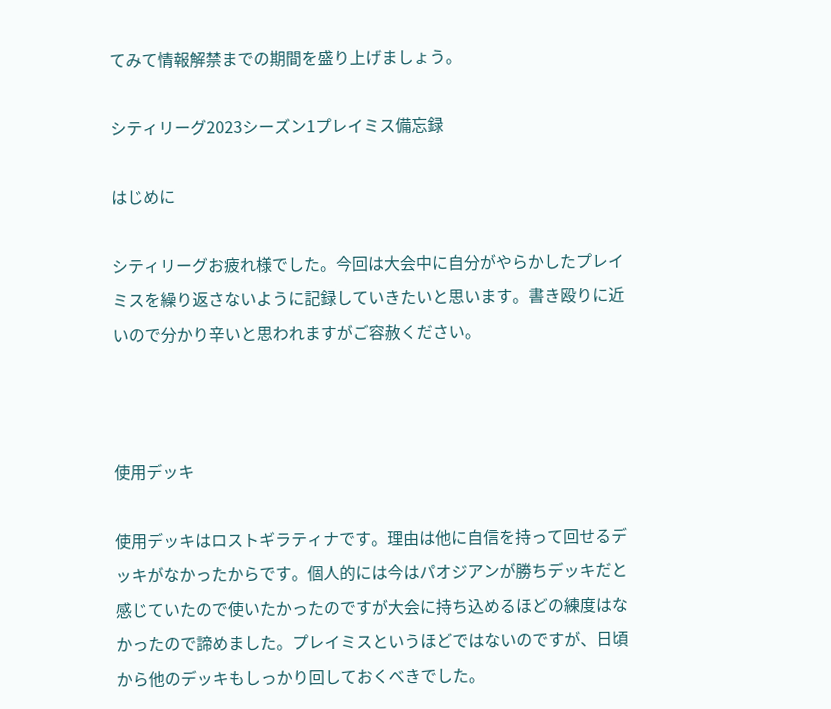てみて情報解禁までの期間を盛り上げましょう。

シティリーグ2023シーズン1プレイミス備忘録

はじめに

シティリーグお疲れ様でした。今回は大会中に自分がやらかしたプレイミスを繰り返さないように記録していきたいと思います。書き殴りに近いので分かり辛いと思われますがご容赦ください。



使用デッキ

使用デッキはロストギラティナです。理由は他に自信を持って回せるデッキがなかったからです。個人的には今はパオジアンが勝ちデッキだと感じていたので使いたかったのですが大会に持ち込めるほどの練度はなかったので諦めました。プレイミスというほどではないのですが、日頃から他のデッキもしっかり回しておくべきでした。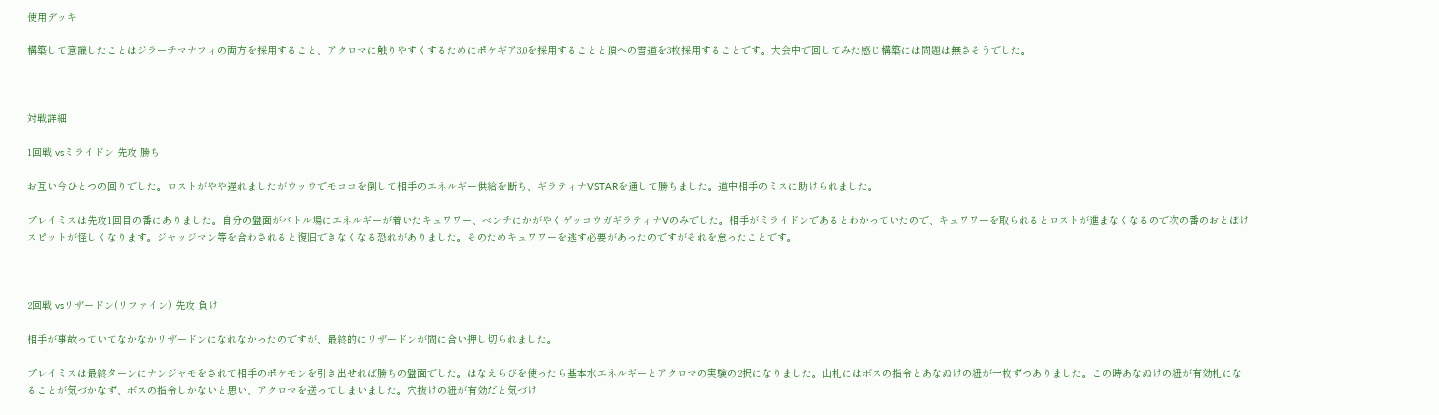使用デッキ

構築して意識したことはジラーチマナフィの両方を採用すること、アクロマに触りやすくするためにポケギア3.0を採用することと頂への雪道を3枚採用することです。大会中で回してみた感じ構築には問題は無さそうでした。



対戦詳細

1回戦 vsミライドン 先攻 勝ち

お互い今ひとつの回りでした。ロストがやや遅れましたがウッウでモココを倒して相手のエネルギー供給を断ち、ギラティナVSTARを通して勝ちました。道中相手のミスに助けられました。

プレイミスは先攻1回目の番にありました。自分の盤面がバトル場にエネルギーが着いたキュワワー、ベンチにかがやくゲッコウガギラティナVのみでした。相手がミライドンであるとわかっていたので、キュワワーを取られるとロストが進まなくなるので次の番のおとぼけスピットが怪しくなります。ジャッジマン等を合わされると復旧できなくなる恐れがありました。そのためキュワワーを逃す必要があったのですがそれを怠ったことです。



2回戦 vsリザードン(リファイン) 先攻 負け

相手が事故っていてなかなかリザードンになれなかったのですが、最終的にリザードンが間に合い押し切られました。

プレイミスは最終ターンにナンジャモをされて相手のポケモンを引き出せれば勝ちの盤面でした。はなえらびを使ったら基本水エネルギーとアクロマの実験の2択になりました。山札にはボスの指令とあなぬけの紐が一枚ずつありました。この時あなぬけの紐が有効札になることが気づかなず、ボスの指令しかないと思い、アクロマを送ってしまいました。穴抜けの紐が有効だと気づけ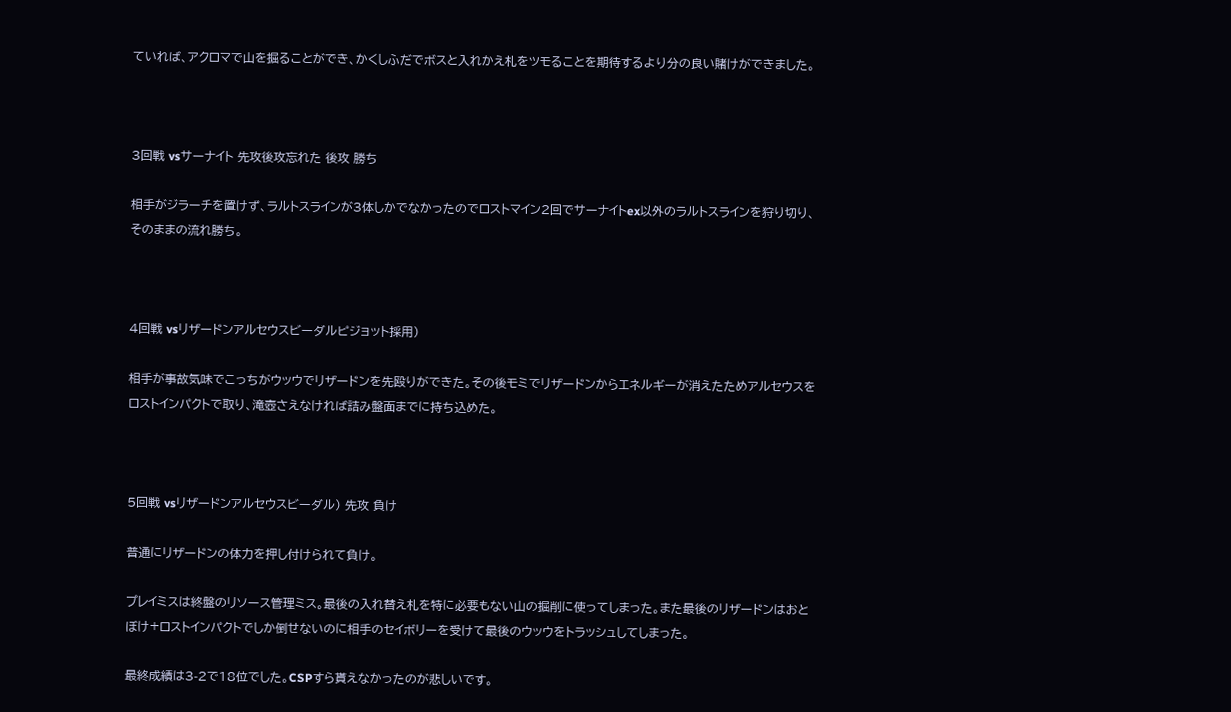ていれば、アクロマで山を掘ることができ、かくしふだでボスと入れかえ札をツモることを期待するより分の良い賭けができました。



3回戦 vsサーナイト 先攻後攻忘れた 後攻 勝ち

相手がジラーチを置けず、ラルトスラインが3体しかでなかったのでロストマイン2回でサーナイトex以外のラルトスラインを狩り切り、そのままの流れ勝ち。



4回戦 vsリザードンアルセウスビーダルピジョット採用)

相手が事故気味でこっちがウッウでリザードンを先殴りができた。その後モミでリザードンからエネルギーが消えたためアルセウスをロストインパクトで取り、滝壺さえなければ詰み盤面までに持ち込めた。



5回戦 vsリザードンアルセウスビーダル) 先攻 負け

普通にリザードンの体力を押し付けられて負け。

プレイミスは終盤のリソース管理ミス。最後の入れ替え札を特に必要もない山の掘削に使ってしまった。また最後のリザードンはおとぼけ+ロストインパクトでしか倒せないのに相手のセイボリーを受けて最後のウッウをトラッシュしてしまった。

最終成績は3-2で18位でした。CSPすら貰えなかったのが悲しいです。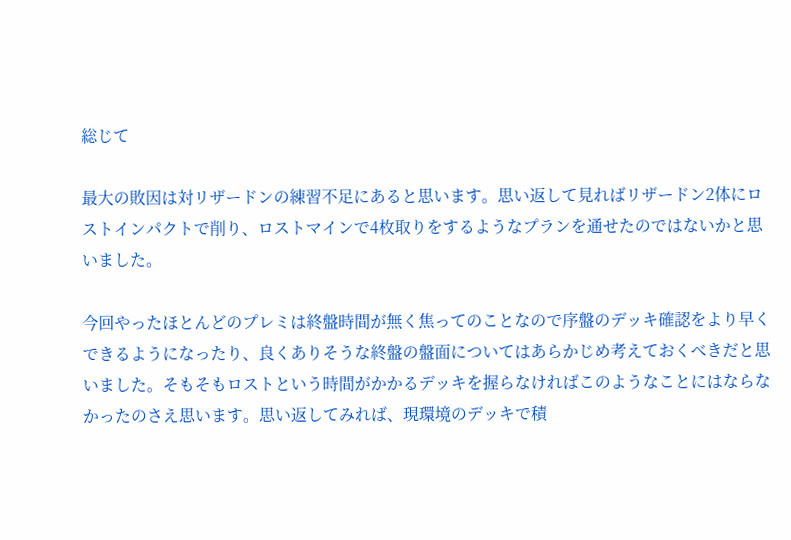総じて

最大の敗因は対リザードンの練習不足にあると思います。思い返して見ればリザードン2体にロストインパクトで削り、ロストマインで4枚取りをするようなプランを通せたのではないかと思いました。

今回やったほとんどのプレミは終盤時間が無く焦ってのことなので序盤のデッキ確認をより早くできるようになったり、良くありそうな終盤の盤面についてはあらかじめ考えておくべきだと思いました。そもそもロストという時間がかかるデッキを握らなければこのようなことにはならなかったのさえ思います。思い返してみれば、現環境のデッキで積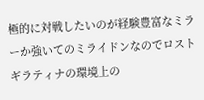極的に対戦したいのが経験豊富なミラーか強いてのミライドンなのでロストギラティナの環境上の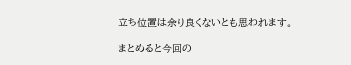立ち位置は余り良くないとも思われます。

まとめると今回の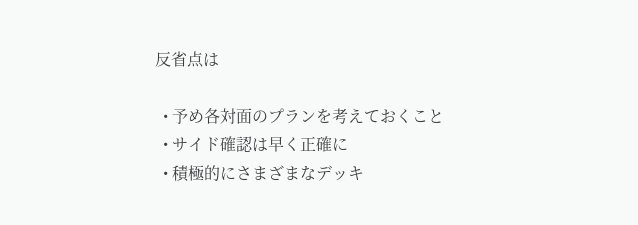反省点は

  • 予め各対面のプランを考えておくこと
  • サイド確認は早く正確に
  • 積極的にさまざまなデッキ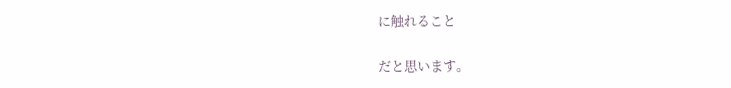に触れること

だと思います。